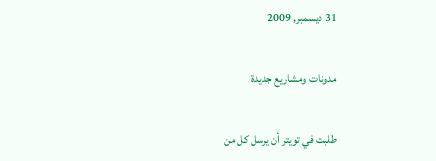31 ديسمبر, 2009

مدونات ومشاريع جديدة

طلبت في تويتر أن يرسل كل من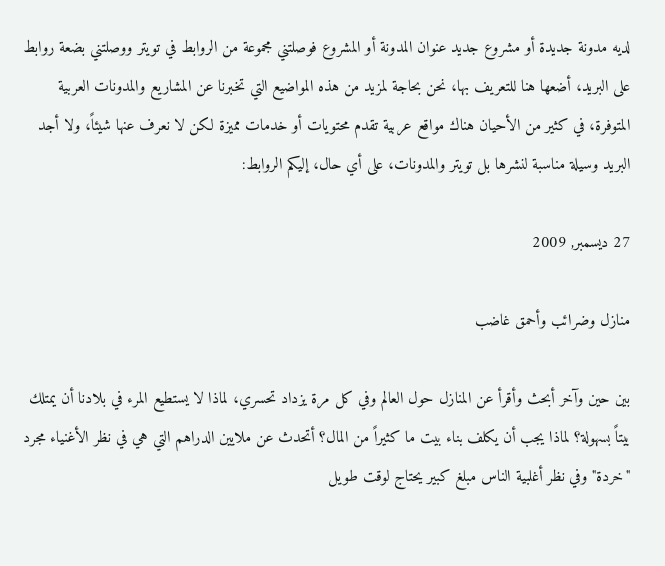لديه مدونة جديدة أو مشروع جديد عنوان المدونة أو المشروع فوصلتني مجموعة من الروابط في تويتر ووصلتني بضعة روابط على البريد، أضعها هنا للتعريف بها، نحن بحاجة لمزيد من هذه المواضيع التي تخبرنا عن المشاريع والمدونات العربية المتوفرة، في كثير من الأحيان هناك مواقع عربية تقدم محتويات أو خدمات مميزة لكن لا نعرف عنها شيئاً، ولا أجد البريد وسيلة مناسبة لنشرها بل تويتر والمدونات، على أي حال، إليكم الروابط:

27 ديسمبر, 2009

منازل وضرائب وأحمق غاضب

بين حين وآخر أبحث وأقرأ عن المنازل حول العالم وفي كل مرة يزداد تحسري، لماذا لا يستطيع المرء في بلادنا أن يمتلك بيتاً بسهولة؟ لماذا يجب أن يكلف بناء بيت ما كثيراً من المال؟ أتحدث عن ملايين الدراهم التي هي في نظر الأغنياء مجرد "خردة" وفي نظر أغلبية الناس مبلغ كبير يحتاج لوقت طويل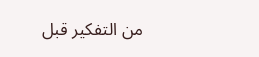من التفكير قبل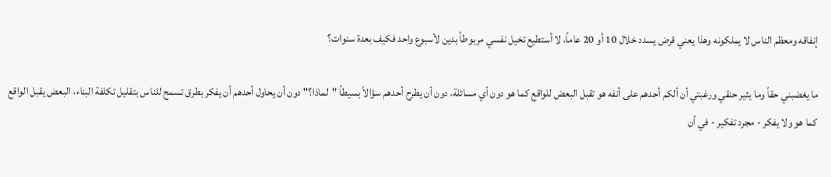إنفاقه ومعظم الناس لا يملكونه وهذا يعني قرض يسدد خلال 10 أو 20 عاماً، لا أستطيع تخيل نفسي مربوطاً بدين لأسبوع واحد فكيف بعدة سنوات؟

ما يغضبني حقاً وما يثير حنقي ورغبتي أن ألكم أحدهم على أنفه هو تقبل البعض للواقع كما هو دون أي مسائلة، دون أن يطرح أحدهم سؤالاً بسيطاً "لماذا؟" دون أن يحاول أحدهم أن يفكر بطرق تسمح للناس بتقليل تكلفة البناء، البعض يقبل الواقع كما هو ولا يفكر - مجرد تفكير - في أن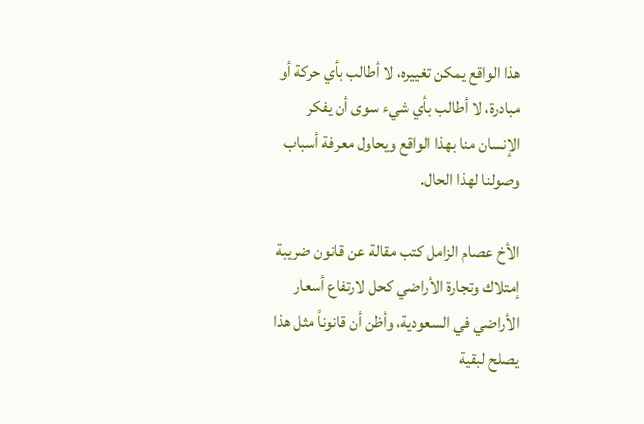هذا الواقع يمكن تغييره، لا أطالب بأي حركة أو مبادرة، لا أطالب بأي شيء سوى أن يفكر الإنسان منا بهذا الواقع ويحاول معرفة أسباب وصولنا لهذا الحال.

الأخ عصام الزامل كتب مقالة عن قانون ضريبة إمتلاك وتجارة الأراضي كحل لارتفاع أسعار الأراضي في السعودية، وأظن أن قانوناً مثل هذا يصلح لبقية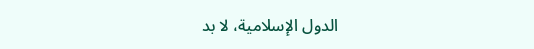الدول الإسلامية، لا بد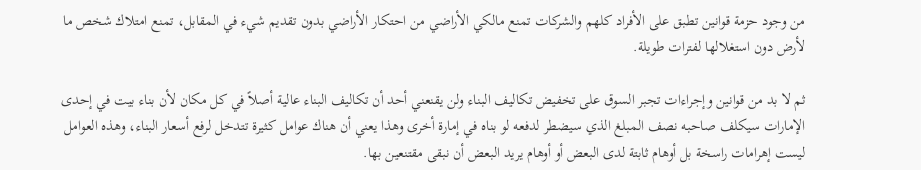من وجود حزمة قوانين تطبق على الأفراد كلهم والشركات تمنع مالكي الأراضي من احتكار الأراضي بدون تقديم شيء في المقابل، تمنع امتلاك شخص ما لأرض دون استغلالها لفترات طويلة.

ثم لا بد من قوانين وإجراءات تجبر السوق على تخفيض تكاليف البناء ولن يقنعني أحد أن تكاليف البناء عالية أصلاً في كل مكان لأن بناء بيت في إحدى الإمارات سيكلف صاحبه نصف المبلغ الذي سيضطر لدفعه لو بناه في إمارة أخرى وهذا يعني أن هناك عوامل كثيرة تتدخل لرفع أسعار البناء، وهذه العوامل ليست إهرامات راسخة بل أوهام ثابتة لدى البعض أو أوهام يريد البعض أن نبقى مقتنعين بها.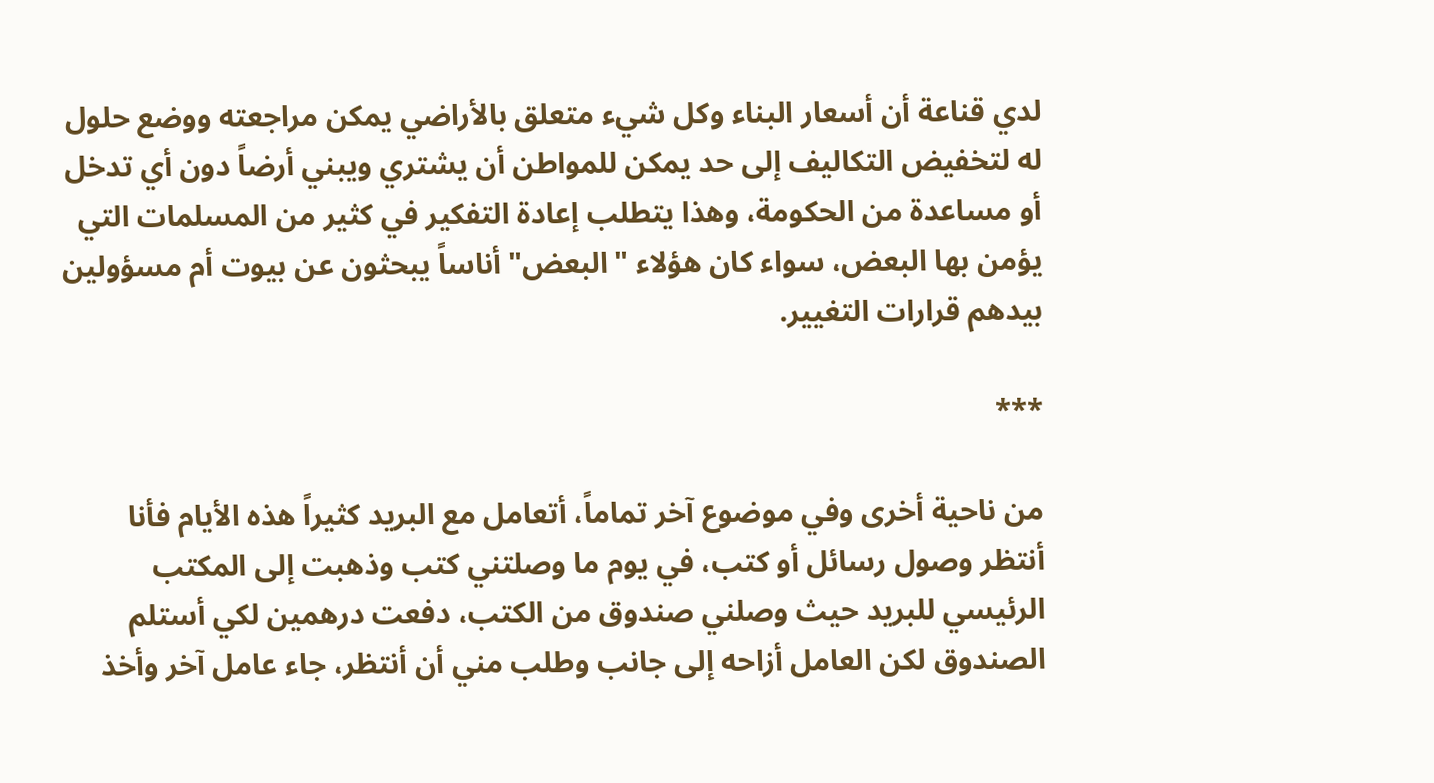لدي قناعة أن أسعار البناء وكل شيء متعلق بالأراضي يمكن مراجعته ووضع حلول له لتخفيض التكاليف إلى حد يمكن للمواطن أن يشتري ويبني أرضاً دون أي تدخل أو مساعدة من الحكومة، وهذا يتطلب إعادة التفكير في كثير من المسلمات التي يؤمن بها البعض، سواء كان هؤلاء "البعض" أناساً يبحثون عن بيوت أم مسؤولين بيدهم قرارات التغيير.

***

من ناحية أخرى وفي موضوع آخر تماماً، أتعامل مع البريد كثيراً هذه الأيام فأنا أنتظر وصول رسائل أو كتب، في يوم ما وصلتني كتب وذهبت إلى المكتب الرئيسي للبريد حيث وصلني صندوق من الكتب، دفعت درهمين لكي أستلم الصندوق لكن العامل أزاحه إلى جانب وطلب مني أن أنتظر، جاء عامل آخر وأخذ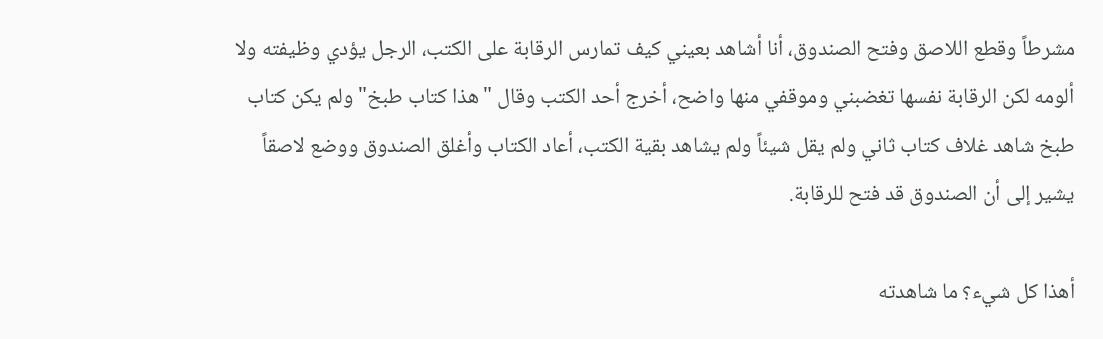مشرطاً وقطع اللاصق وفتح الصندوق، أنا أشاهد بعيني كيف تمارس الرقابة على الكتب، الرجل يؤدي وظيفته ولا ألومه لكن الرقابة نفسها تغضبني وموقفي منها واضح، أخرج أحد الكتب وقال "هذا كتاب طبخ" ولم يكن كتاب طبخ شاهد غلاف كتاب ثاني ولم يقل شيئاً ولم يشاهد بقية الكتب، أعاد الكتاب وأغلق الصندوق ووضع لاصقاً يشير إلى أن الصندوق قد فتح للرقابة.

أهذا كل شيء؟ ما شاهدته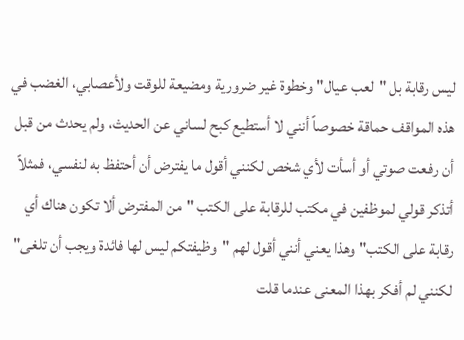ليس رقابة بل "لعب عيال" وخطوة غير ضرورية ومضيعة للوقت ولأعصابي، الغضب في هذه المواقف حماقة خصوصاً أنني لا أستطيع كبح لساني عن الحديث، ولم يحدث من قبل أن رفعت صوتي أو أسأت لأي شخص لكنني أقول ما يفترض أن أحتفظ به لنفسي، فمثلاً أتذكر قولي لموظفين في مكتب للرقابة على الكتب "من المفترض ألا تكون هناك أي رقابة على الكتب" وهذا يعني أنني أقول لهم "وظيفتكم ليس لها فائدة ويجب أن تلغى" لكنني لم أفكر بهذا المعنى عندما قلت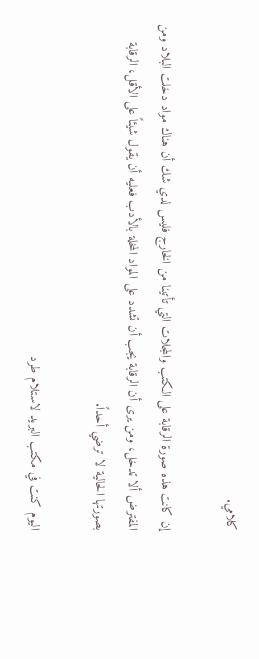كلامي.

إن كانت هذه صورة الرقابة على الكتب والمجلات التي تأتينا من الخارج فليس لدي شك أن هناك مواد دخلت البلاد ومن المفترض ألا تدخل، ومن يرى أن الرقابة يجب أن تشدد على المواد المخلة بالأدب فعليه أن يقول شيئاً على الأقل، الرقابة بصورتها الحالية لا ترضي أحداً.

اليوم كنت في مكتب البريد لاستلام طرد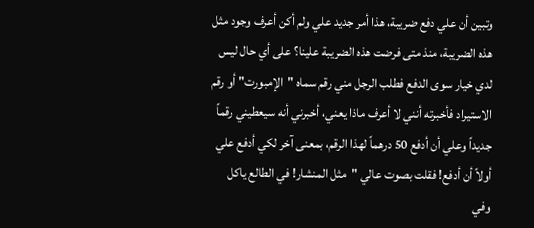وتبين أن علي دفع ضريبة، هذا أمر جديد علي ولم أكن أعرف وجود مثل هذه الضريبة، منذ متى فرضت هذه الضريبة علينا؟ على أي حال ليس لدي خيار سوى الدفع فطلب الرجل مني رقم سماه "الإمبورت" أو رقم الاستيراد فأخبرته أنني لا أعرف ماذا يعني، أخبرني أنه سيعطيني رقماً جديداً وعلي أن أدفع 50 درهماً لهذا الرقم، بمعنى آخر لكي أدفع علي أولاً أن أدفع! فقلت بصوت عالي "مثل المنشار! في الطالع ياكل وفي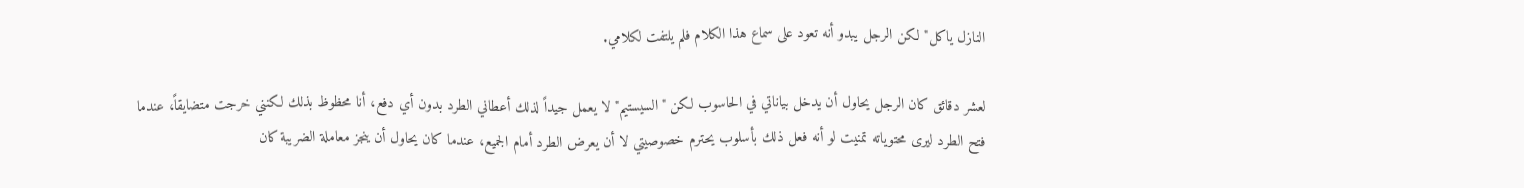النازل ياكل" لكن الرجل يبدو أنه تعود على سماع هذا الكلام فلم يلتفت لكلامي.

لعشر دقائق كان الرجل يحاول أن يدخل بياناتي في الحاسوب لكن "السيستيم" لا يعمل جيداً لذلك أعطاني الطرد بدون أي دفع، أنا محظوظ بذلك لكنني خرجت متضايقاً، عندما فتح الطرد ليرى محتوياته تمنيت لو أنه فعل ذلك بأسلوب يحترم خصوصيتي لا أن يعرض الطرد أمام الجميع، عندما كان يحاول أن ينجز معاملة الضريبة كان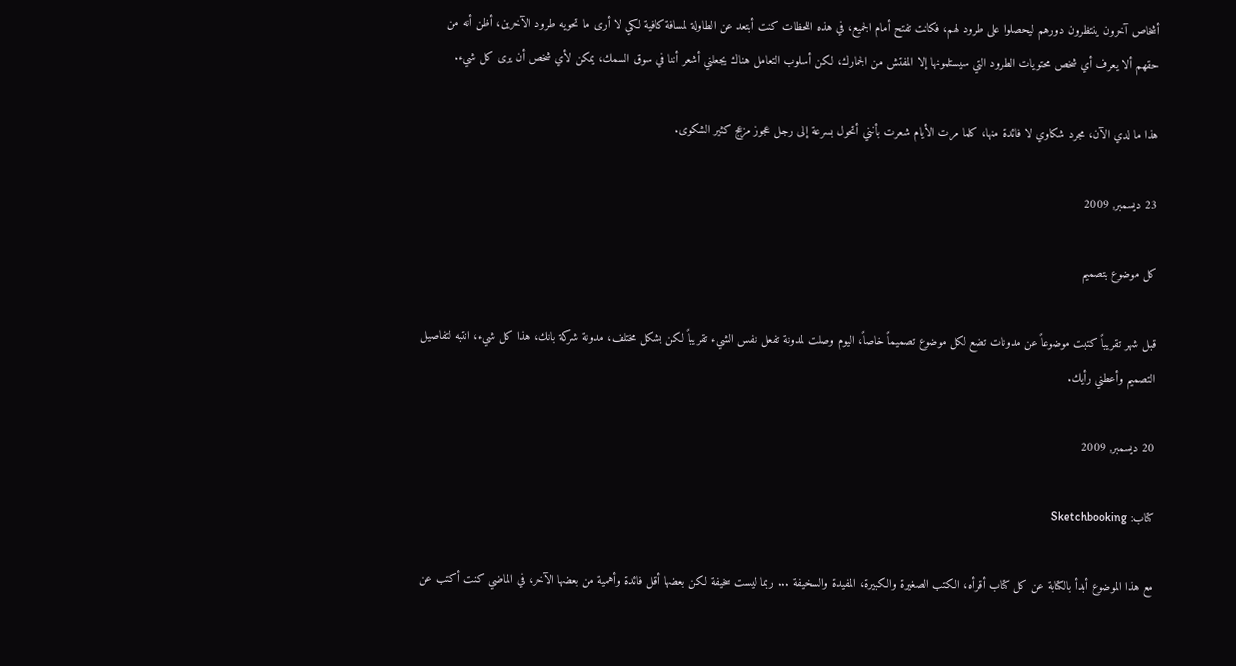أشخاص آخرون ينتظرون دورهم ليحصلوا على طرود لهم، فكانت تفتح أمام الجميع، في هذه اللحظات كنت أبتعد عن الطاولة لمسافة كافية لكي لا أرى ما تحويه طرود الآخرين، أظن أنه من حقهم ألا يعرف أي شخص محتويات الطرود التي سيستلمونها إلا المفتش من الجمارك، لكن أسلوب التعامل هناك يجعلني أشعر أننا في سوق السمك، يمكن لأي شخص أن يرى كل شيء.

هذا ما لدي الآن، مجرد شكاوي لا فائدة منها، كلما مرت الأيام شعرت بأنني أتحول بسرعة إلى رجل عجوز مزعج كثير الشكوى.

23 ديسمبر, 2009

كل موضوع بتصميم

قبل شهر تقريباً كتبت موضوعاً عن مدونات تضع لكل موضوع تصميماً خاصاً، اليوم وصلت لمدونة تفعل نفس الشيء تقريباً لكن بشكل مختلف، مدونة شركة بانك، هذا كل شيء، انتبه لتفاصيل التصميم وأعطني رأيك.

20 ديسمبر, 2009

كتاب: Sketchbooking

مع هذا الموضوع أبدأ بالكتابة عن كل كتاب أقرأه، الكتب الصغيرة والكبيرة، المفيدة والسخيفة ... ربما ليست سخيفة لكن بعضها أقل فائدة وأهمية من بعضها الآخر، في الماضي كنت أكتب عن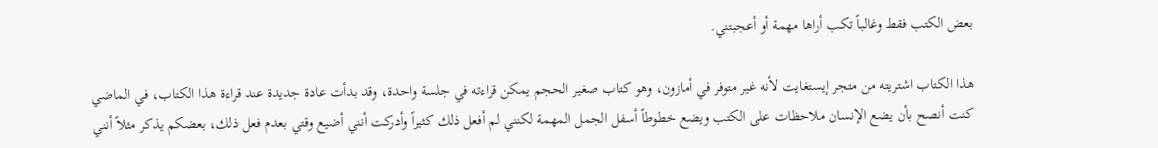بعض الكتب فقط وغالباً تكب أراها مهمة أو أعجبتني.

هذا الكتاب اشتريته من متجر إيستغايت لأنه غير متوفر في أمازون، وهو كتاب صغير الحجم يمكن قراءته في جلسة واحدة، وقد بدأت عادة جديدة عند قراءة هذا الكتاب، في الماضي كنت أنصح بأن يضع الإنسان ملاحظات على الكتب ويضع خطوطاً أسفل الجمل المهمة لكنني لم أفعل ذلك كثيراً وأدركت أنني أضيع وقتي بعدم فعل ذلك، بعضكم يذكر مثلاً أنني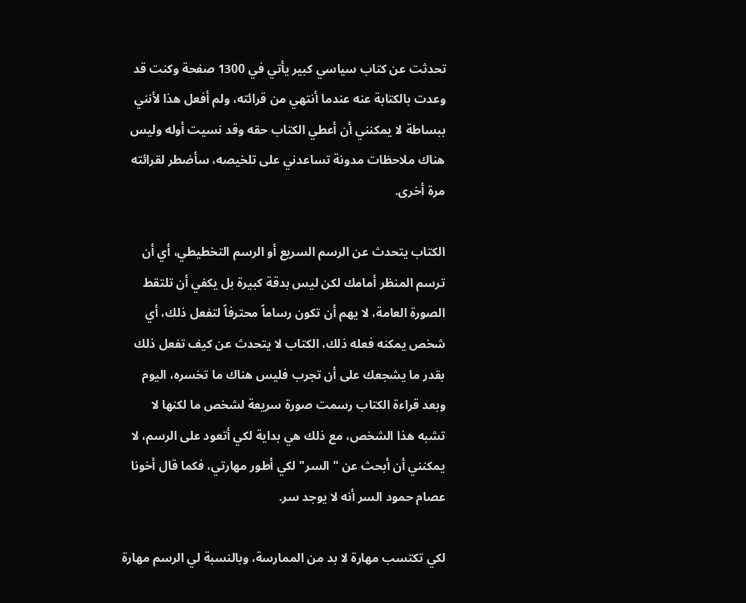تحدثت عن كتاب سياسي كبير يأتي في 1300 صفحة وكنت قد وعدت بالكتابة عنه عندما أنتهي من قرائته، ولم أفعل هذا لأنني ببساطة لا يمكنني أن أعطي الكتاب حقه وقد نسيت أوله وليس هناك ملاحظات مدونة تساعدني على تلخيصه، سأضطر لقرائته مرة أخرى.

الكتاب يتحدث عن الرسم السريع أو الرسم التخطيطي، أي أن ترسم المنظر أمامك لكن ليس بدقة كبيرة بل يكفي أن تلتقط الصورة العامة، لا يهم أن تكون رساماً محترفاً لتفعل ذلك، أي شخص يمكنه فعله ذلك، الكتاب لا يتحدث عن كيف تفعل ذلك بقدر ما يشجعك على أن تجرب فليس هناك ما تخسره، اليوم وبعد قراءة الكتاب رسمت صورة سريعة لشخص ما لكنها لا تشبه هذا الشخص، مع ذلك هي بداية لكي أتعود على الرسم، لا يمكنني أن أبحث عن "السر" لكي أطور مهارتي، فكما قال أخونا عصام حمود السر أنه لا يوجد سر.

لكي تكتسب مهارة لا بد من الممارسة، وبالنسبة لي الرسم مهارة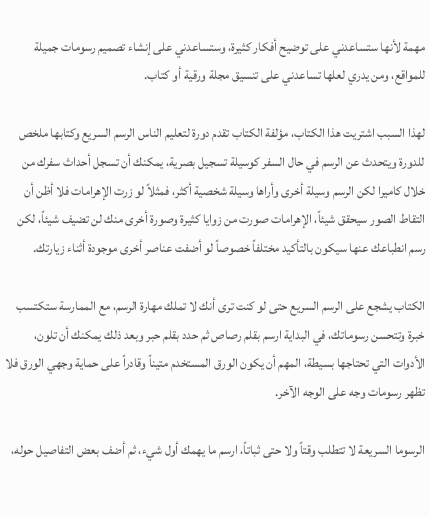مهمة لأنها ستساعدني على توضيح أفكار كثيرة، وستساعدني على إنشاء تصميم رسومات جميلة للمواقع، ومن يدري لعلها تساعدني على تنسيق مجلة ورقية أو كتاب.

لهذا السبب اشتريت هذا الكتاب، مؤلفة الكتاب تقدم دورة لتعليم الناس الرسم السريع وكتابها ملخص للدورة ويتحدث عن الرسم في حال السفر كوسيلة تسجيل بصرية، يمكنك أن تسجل أحداث سفرك من خلال كاميرا لكن الرسم وسيلة أخرى وأراها وسيلة شخصية أكثر، فمثلاً لو زرت الإهرامات فلا أظن أن التقاط الصور سيحقق شيئاً، الإهرامات صورت من زوايا كثيرة وصورة أخرى منك لن تضيف شيئاً، لكن رسم انطباعك عنها سيكون بالتأكيد مختلفاً خصوصاً لو أضفت عناصر أخرى موجودة أثناء زيارتك.

الكتاب يشجع على الرسم السريع حتى لو كنت ترى أنك لا تملك مهارة الرسم، مع الممارسة ستكتسب خبرة وتتحسن رسوماتك، في البداية ارسم بقلم رصاص ثم حدد بقلم حبر وبعد ذلك يمكنك أن تلون، الأدوات التي تحتاجها بسيطة، المهم أن يكون الورق المستخدم متيناً وقادراً على حماية وجهي الورق فلا تظهر رسومات وجه على الوجه الآخر.

الرسوما السريعة لا تتطلب وقتاً ولا حتى ثباتاً، ارسم ما يهمك أول شيء، ثم أضف بعض التفاصيل حوله،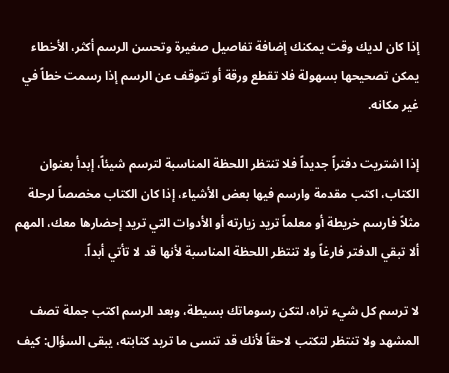إذا كان لديك وقت يمكنك إضافة تفاصيل صغيرة وتحسن الرسم أكثر، الأخطاء يمكن تصحيحها بسهولة فلا تقطع ورقة أو تتوقف عن الرسم إذا رسمت خطاً في غير مكانه.

إذا اشتريت دفتراً جديداً فلا تنتظر اللحظة المناسبة لترسم شيئاً، إبدأ بعنوان الكتاب، اكتب مقدمة وارسم فيها بعض الأشياء، إذا كان الكتاب مخصصاً لرحلة مثلاً فارسم خريطة أو معلماً تريد زيارته أو الأدوات التي تريد إحضارها معك، المهم ألا تبقي الدفتر فارغاً ولا تنتظر اللحظة المناسبة لأنها قد لا تأتي أبداً.

لا ترسم كل شيء تراه، لتكن رسوماتك بسيطة، وبعد الرسم اكتب جملة تصف المشهد ولا تنتظر لتكتب لاحقاً لأنك قد تنسى ما تريد كتابته، يبقى السؤال: كيف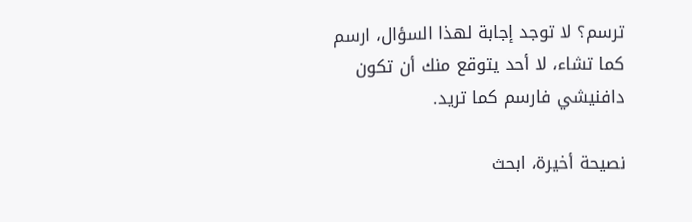ترسم؟ لا توجد إجابة لهذا السؤال، ارسم كما تشاء، لا أحد يتوقع منك أن تكون دافنيشي فارسم كما تريد.

نصيحة أخيرة، ابحث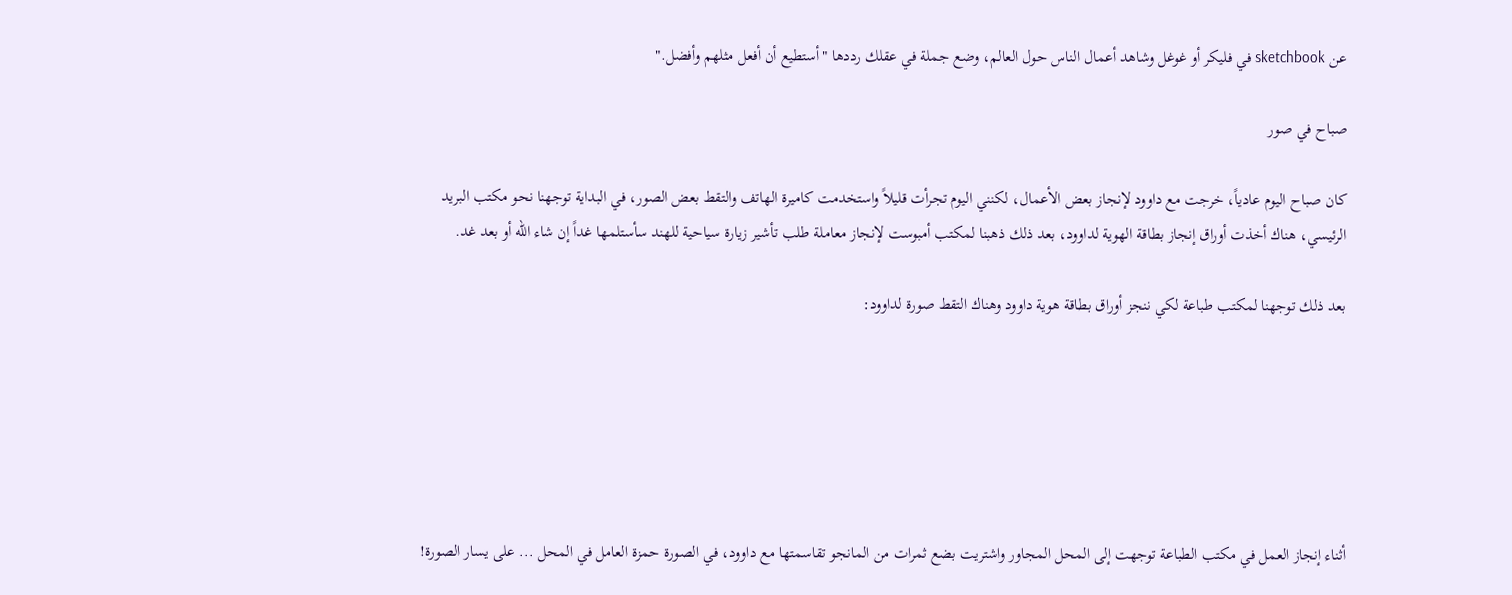عن sketchbook في فليكر أو غوغل وشاهد أعمال الناس حول العالم، وضع جملة في عقلك رددها "أستطيع أن أفعل مثلهم وأفضل."

صباح في صور

كان صباح اليوم عادياً، خرجت مع داوود لإنجاز بعض الأعمال، لكنني اليوم تجرأت قليلاً واستخدمت كاميرة الهاتف والتقط بعض الصور، في البداية توجهنا نحو مكتب البريد الرئيسي، هناك أخذت أوراق إنجاز بطاقة الهوية لداوود، بعد ذلك ذهبنا لمكتب أمبوست لإنجاز معاملة طلب تأشير زيارة سياحية للهند سأستلمها غداً إن شاء الله أو بعد غد.

بعد ذلك توجهنا لمكتب طباعة لكي ننجز أوراق بطاقة هوية داوود وهناك التقط صورة لداوود:






أثناء إنجاز العمل في مكتب الطباعة توجهت إلى المحل المجاور واشتريت بضع ثمرات من المانجو تقاسمتها مع داوود، في الصورة حمزة العامل في المحل ... على يسار الصورة!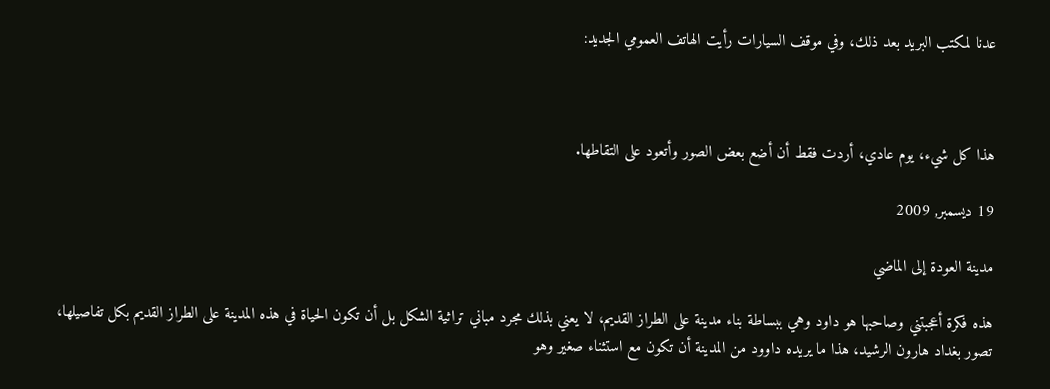عدنا لمكتب البريد بعد ذلك، وفي موقف السيارات رأيت الهاتف العمومي الجديد:



هذا كل شيء، يوم عادي، أردت فقط أن أضع بعض الصور وأتعود على التقاطها.

19 ديسمبر, 2009

مدينة العودة إلى الماضي

هذه فكرة أعجبتني وصاحبها هو داود وهي ببساطة بناء مدينة على الطراز القديم، لا يعني بذلك مجرد مباني تراثية الشكل بل أن تكون الحياة في هذه المدينة على الطراز القديم بكل تفاصيلها، تصور بغداد هارون الرشيد، هذا ما يريده داوود من المدينة أن تكون مع استثناء صغير وهو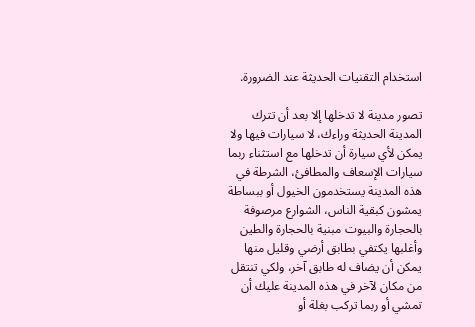استخدام التقنيات الحديثة عند الضرورة.

تصور مدينة لا تدخلها إلا بعد أن تترك المدينة الحديثة وراءك، لا سيارات فيها ولا يمكن لأي سيارة أن تدخلها مع استثناء ربما سيارات الإسعاف والمطافئ، الشرطة في هذه المدينة يستخدمون الخيول أو ببساطة يمشون كبقية الناس، الشوارع مرصوفة بالحجارة والبيوت مبنية بالحجارة والطين وأغلبها يكتفي بطابق أرضي وقليل منها يمكن أن يضاف له طابق آخر، ولكي تنتقل من مكان لآخر في هذه المدينة عليك أن تمشي أو ربما تركب بغلة أو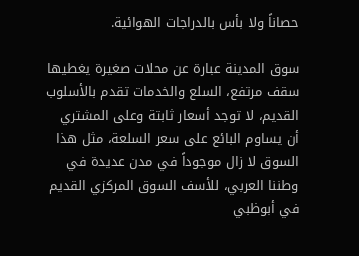حصاناً ولا بأس بالدراجات الهوائية.

سوق المدينة عبارة عن محلات صغيرة يغطيها سقف مرتفع، السلع والخدمات تقدم بالأسلوب القديم، لا توجد أسعار ثابتة وعلى المشتري أن يساوم البائع على سعر السلعة، مثل هذا السوق لا زال موجوداً في مدن عديدة في وطننا العربي، للأسف السوق المركزي القديم في أبوظبي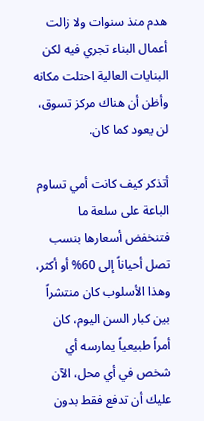هدم منذ سنوات ولا زالت أعمال البناء تجري فيه لكن البنايات العالية احتلت مكانه وأظن أن هناك مركز تسوق، لن يعود كما كان.

أتذكر كيف كانت أمي تساوم الباعة على سلعة ما فتنخفض أسعارها بنسب تصل أحياناً إلى 60% أو أكثر، وهذا الأسلوب كان منتشراً بين كبار السن اليوم، كان أمراً طبيعياً يمارسه أي شخص في أي محل، الآن عليك أن تدفع فقط بدون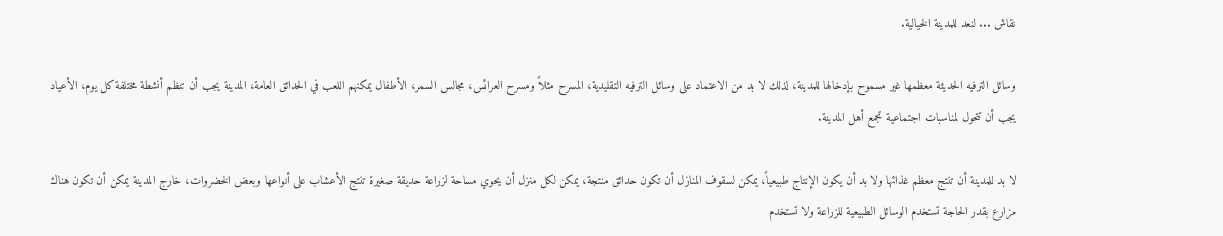نقاش ... لنعد للمدينة الخيالية.

وسائل الترفيه الحديثة معظمها غير مسموح بإدخالها للمدينة، لذلك لا بد من الاعتماد على وسائل الترفيه التقليدية، المسرح مثلاً ومسرح العرائس، مجالس السمر، الأطفال يمكنهم اللعب في الحدائق العامة، المدينة يجب أن تنظم أنشطة مختلفة كل يوم، الأعياد يجب أن تتحول لمناسبات اجتماعية تجمع أهل المدينة.

لا بد للمدينة أن تنتج معظم غذائها ولا بد أن يكون الإنتاج طبيعياً، يمكن لسقوف المنازل أن تكون حدائق منتجة، يمكن لكل منزل أن يحوي مساحة لزراعة حديقة صغيرة تنتج الأعشاب على أنواعها وبعض الخضروات، خارج المدينة يمكن أن تكون هناك مزارع بقدر الحاجة تستخدم الوسائل الطبيعية للزراعة ولا تستخدم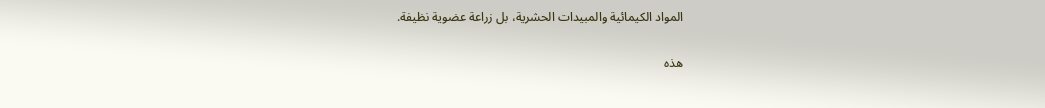المواد الكيمائية والمبيدات الحشرية، بل زراعة عضوية نظيفة.

هذه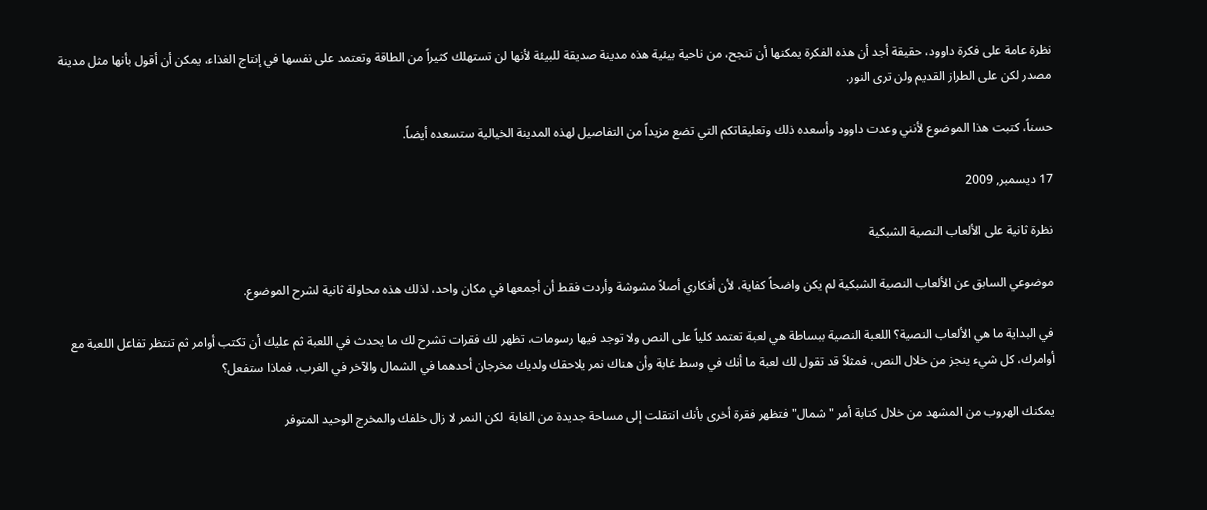نظرة عامة على فكرة داوود، حقيقة أجد أن هذه الفكرة يمكنها أن تنجح، من ناحية بيئية هذه مدينة صديقة للبيئة لأنها لن تستهلك كثيراً من الطاقة وتعتمد على نفسها في إنتاج الغذاء، يمكن أن أقول بأنها مثل مدينة مصدر لكن على الطراز القديم ولن ترى النور.

حسناً، كتبت هذا الموضوع لأنني وعدت داوود وأسعده ذلك وتعليقاتكم التي تضع مزيداً من التفاصيل لهذه المدينة الخيالية ستسعده أيضاً.

17 ديسمبر, 2009

نظرة ثانية على الألعاب النصية الشبكية

موضوعي السابق عن الألعاب النصية الشبكية لم يكن واضحاً كفاية، لأن أفكاري أصلاً مشوشة وأردت فقط أن أجمعها في مكان واحد، لذلك هذه محاولة ثانية لشرح الموضوع.

في البداية ما هي الألعاب النصية؟ اللعبة النصية ببساطة هي لعبة تعتمد كلياً على النص ولا توجد فيها رسومات، تظهر لك فقرات تشرح لك ما يحدث في اللعبة ثم عليك أن تكتب أوامر ثم تنتظر تفاعل اللعبة مع أوامرك، كل شيء ينجز من خلال النص، فمثلاً قد تقول لك لعبة ما أنك في وسط غابة وأن هناك نمر يلاحقك ولديك مخرجان أحدهما في الشمال والآخر في الغرب، فماذا ستفعل؟

يمكنك الهروب من المشهد من خلال كتابة أمر "شمال" فتظهر فقرة أخرى بأنك انتقلت إلى مساحة جديدة من الغابة  لكن النمر لا زال خلفك والمخرج الوحيد المتوفر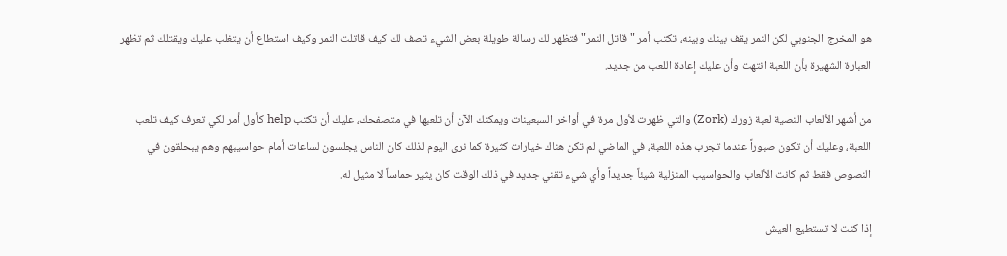هو المخرج الجنوبي لكن النمر يقف بينك وبينه، تكتب أمر "قاتل النمر" فتظهر لك رسالة طويلة بعض الشيء تصف لك كيف قاتلت النمر وكيف استطاع أن يتغلب عليك ويقتلك ثم تظهر العبارة الشهيرة بأن اللعبة انتهت وأن عليك إعادة اللعب من جديد.

من أشهر الألعاب النصية لعبة زورك (Zork) والتي ظهرت لأول مرة في أواخر السبعينات ويمكنك الآن أن تلعبها في متصفحك، عليك أن تكتب help كأول أمر لكي تعرف كيف تلعب اللعبة، وعليك أن تكون صبوراً عندما تجرب هذه اللعبة، في الماضي لم تكن هناك خيارات كثيرة كما نرى اليوم لذلك كان الناس يجلسون لساعات أمام حواسيبهم وهم يبحلقون في النصوص فقط ثم كانت الألعاب والحواسيب المنزلية شيئاً جديداً وأي شيء تقني جديد في ذلك الوقت كان يثير حماساً لا مثيل له.

إذا كنت لا تستطيع العيش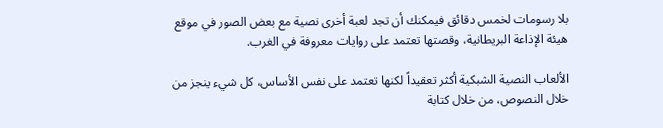بلا رسومات لخمس دقائق فيمكنك أن تجد لعبة أخرى نصية مع بعض الصور في موقع هيئة الإذاعة البريطانية، وقصتها تعتمد على روايات معروفة في الغرب.

الألعاب النصية الشبكية أكثر تعقيداً لكنها تعتمد على نفس الأساس، كل شيء ينجز من خلال النصوص، من خلال كتابة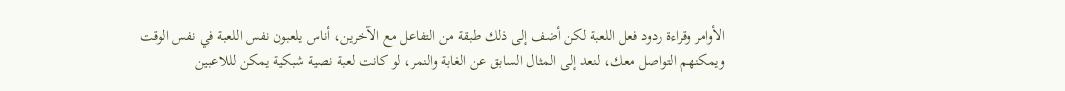الأوامر وقراءة ردود فعل اللعبة لكن أضف إلى ذلك طبقة من التفاعل مع الآخرين، أناس يلعبون نفس اللعبة في نفس الوقت ويمكنهم التواصل معك، لنعد إلى المثال السابق عن الغابة والنمر، لو كانت لعبة نصية شبكية يمكن لللاعبين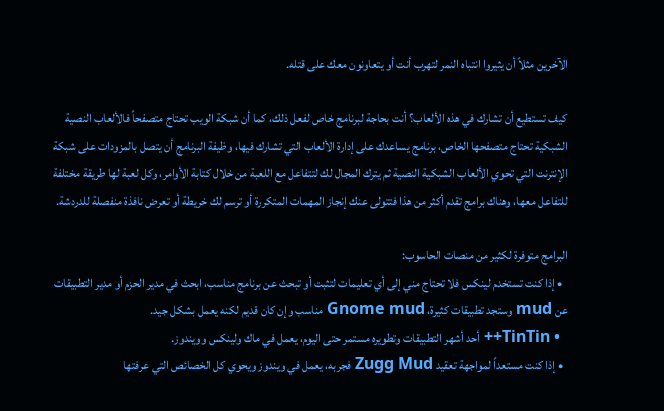الآخرين مثلاً أن يثيروا انتباه النمر لتهرب أنت أو يتعاونون معك على قتله.

كيف تستطيع أن تشارك في هذه الألعاب؟ أنت بحاجة لبرنامج خاص لفعل ذلك، كما أن شبكة الويب تحتاج متصفحاً فالألعاب النصية الشبكية تحتاج متصفحها الخاص، برنامج يساعدك على إدارة الألعاب التي تشارك فيها، وظيفة البرنامج أن يتصل بالمزودات على شبكة الإنترنت التي تحوي الألعاب الشبكية النصية ثم يترك المجال لك لتتفاعل مع اللعبة من خلال كتابة الأوامر، وكل لعبة لها طريقة مختلفة للتفاعل معها، وهناك برامج تقدم أكثر من هذا فتتولى عنك إنجاز المهمات المتكررة أو ترسم لك خريطة أو تعرض نافذة منفصلة للدردشة.

البرامج متوفرة لكثير من منصات الحاسوب:
  • إذا كنت تستخدم لينكس فلا تحتاج مني إلى أي تعليمات لتثبت أو تبحث عن برنامج مناسب، ابحث في مدير الحزم أو مدير التطبيقات عن mud وستجد تطبيقات كثيرة، Gnome mud مناسب وإن كان قديم لكنه يعمل بشكل جيد.
  • TinTin++ أحد أشهر التطبيقات وتطويره مستمر حتى اليوم، يعمل في ماك ولينكس وويندوز.
  • إذا كنت مستعداً لمواجهة تعقيد Zugg Mud فجربه، يعمل في ويندوز ويحوي كل الخصائص التي عرفتها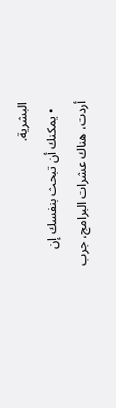البشرية.
  • يمكنك أن تبحث بنفسك إن أردت، هناك عشرات البرامج، جرب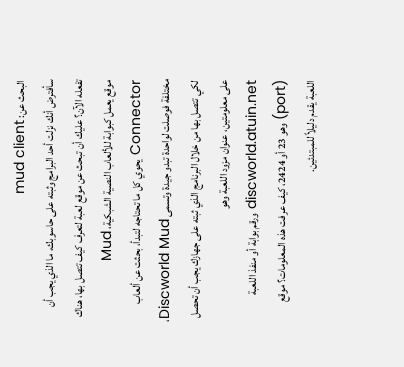البحث عن: mud client
سأفترض أنك نزلت أحد البرامج وثبته على حاسوبك، ما الذي يجب أن تفعله الآن؟ عليك أن تبحث عن موقع لعبة لتعرف كيف تتصل بها، هناك موقع يعمل كبوابة للألعاب النصية الشبكية، Mud Connector يحوي كل ما تحتاجه لتبدأ، بحثت عن ألعاب مختلفة فوصلت لواحدة تبدو جيدة وتسمى Discworld Mud، لكي تتصل بها من خلال البرنامج الذي ثبته على جهازك يجب أن تحصل على معلومتين، عنوان مزود اللعبة وهو discworld.atuin.net ورقم بوابة أو منفذ اللعبة (port) وهو 23 أو 2424، كيف عرفت هذه المعلومات؟ موقع اللعبة يقدم دليلاً للمبتدئين.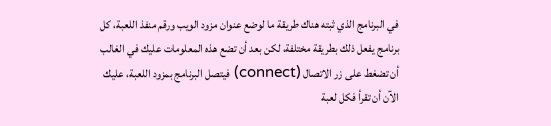في البرنامج الذي ثبته هناك طريقة ما لوضع عنوان مزود الويب ورقم منفذ اللعبة، كل برنامج يفعل ذلك بطريقة مختلفة، لكن بعد أن تضع هذه المعلومات عليك في الغالب أن تضغط على زر الاتصال (connect) فيتصل البرنامج بمزود اللعبة، عليك الآن أن تقرأ فكل لعبة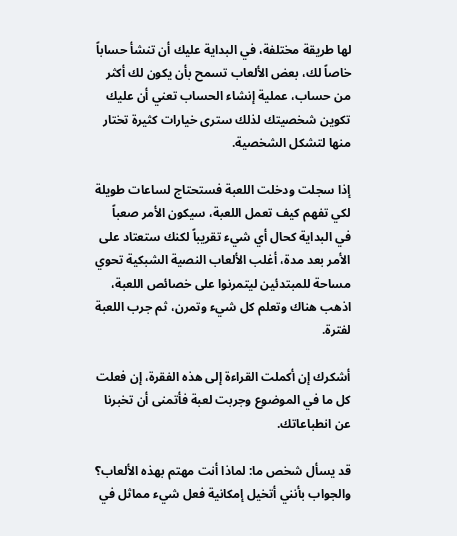لها طريقة مختلفة، في البداية عليك أن تنشأ حساباً خاصاً لك، بعض الألعاب تسمح بأن يكون لك أكثر من حساب، عملية إنشاء الحساب تعني أن عليك تكوين شخصيتك لذلك سترى خيارات كثيرة تختار منها لتشكل الشخصية.

إذا سجلت ودخلت اللعبة فستحتاج لساعات طويلة لكي تفهم كيف تعمل اللعبة، سيكون الأمر صعباً في البداية كحال أي شيء تقريباً لكنك ستعتاد على الأمر بعد مدة، أغلب الألعاب النصية الشبكية تحوي مساحة للمبتدئين ليتمرنوا على خصائص اللعبة، اذهب هناك وتعلم كل شيء وتمرن، ثم جرب اللعبة لفترة.

أشكرك إن أكملت القراءة إلى هذه الفقرة، إن فعلت كل ما في الموضوع وجربت لعبة فأتمنى أن تخبرنا عن انطباعاتك.

قد يسأل شخص ما: لماذا أنت مهتم بهذه الألعاب؟ والجواب بأنني أتخيل إمكانية فعل شيء مماثل في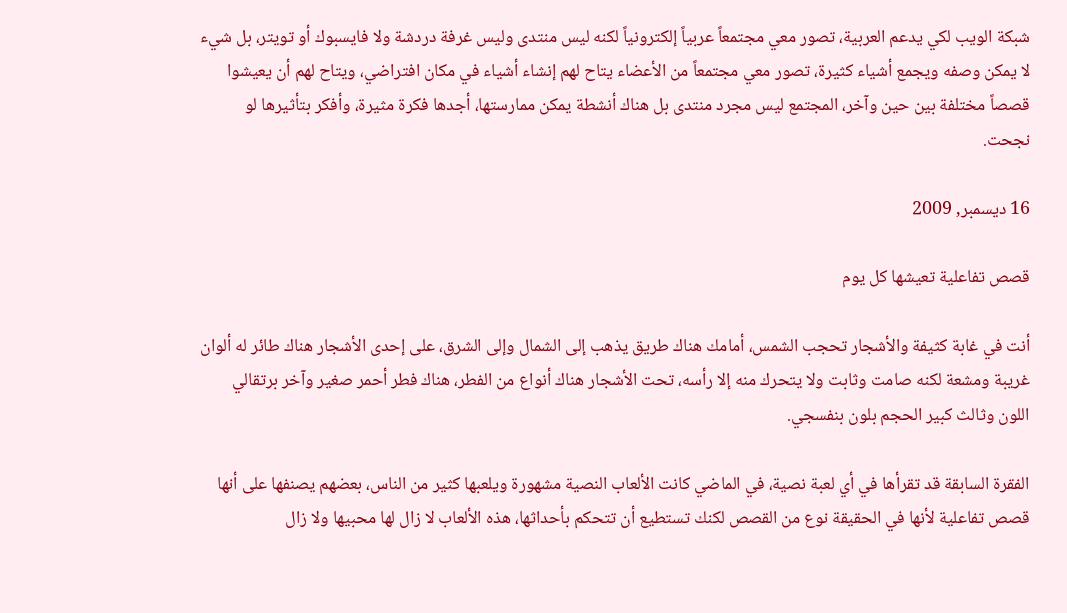شبكة الويب لكي يدعم العربية، تصور معي مجتمعاً عربياً إلكترونياً لكنه ليس منتدى وليس غرفة دردشة ولا فايسبوك أو تويتر، بل شيء لا يمكن وصفه ويجمع أشياء كثيرة، تصور معي مجتمعاً من الأعضاء يتاح لهم إنشاء أشياء في مكان افتراضي، ويتاح لهم أن يعيشوا قصصاً مختلفة بين حين وآخر، المجتمع ليس مجرد منتدى بل هناك أنشطة يمكن ممارستها، أجدها فكرة مثيرة، وأفكر بتأثيرها لو نجحت.

16 ديسمبر, 2009

قصص تفاعلية تعيشها كل يوم

أنت في غابة كثيفة والأشجار تحجب الشمس، أمامك هناك طريق يذهب إلى الشمال وإلى الشرق، على إحدى الأشجار هناك طائر له ألوان غريبة ومشعة لكنه صامت وثابت ولا يتحرك منه إلا رأسه، تحت الأشجار هناك أنواع من الفطر، هناك فطر أحمر صغير وآخر برتقالي اللون وثالث كبير الحجم بلون بنفسجي.

الفقرة السابقة قد تقرأها في أي لعبة نصية، في الماضي كانت الألعاب النصية مشهورة ويلعبها كثير من الناس، بعضهم يصنفها على أنها قصص تفاعلية لأنها في الحقيقة نوع من القصص لكنك تستطيع أن تتحكم بأحداثها، هذه الألعاب لا زال لها محبيها ولا زال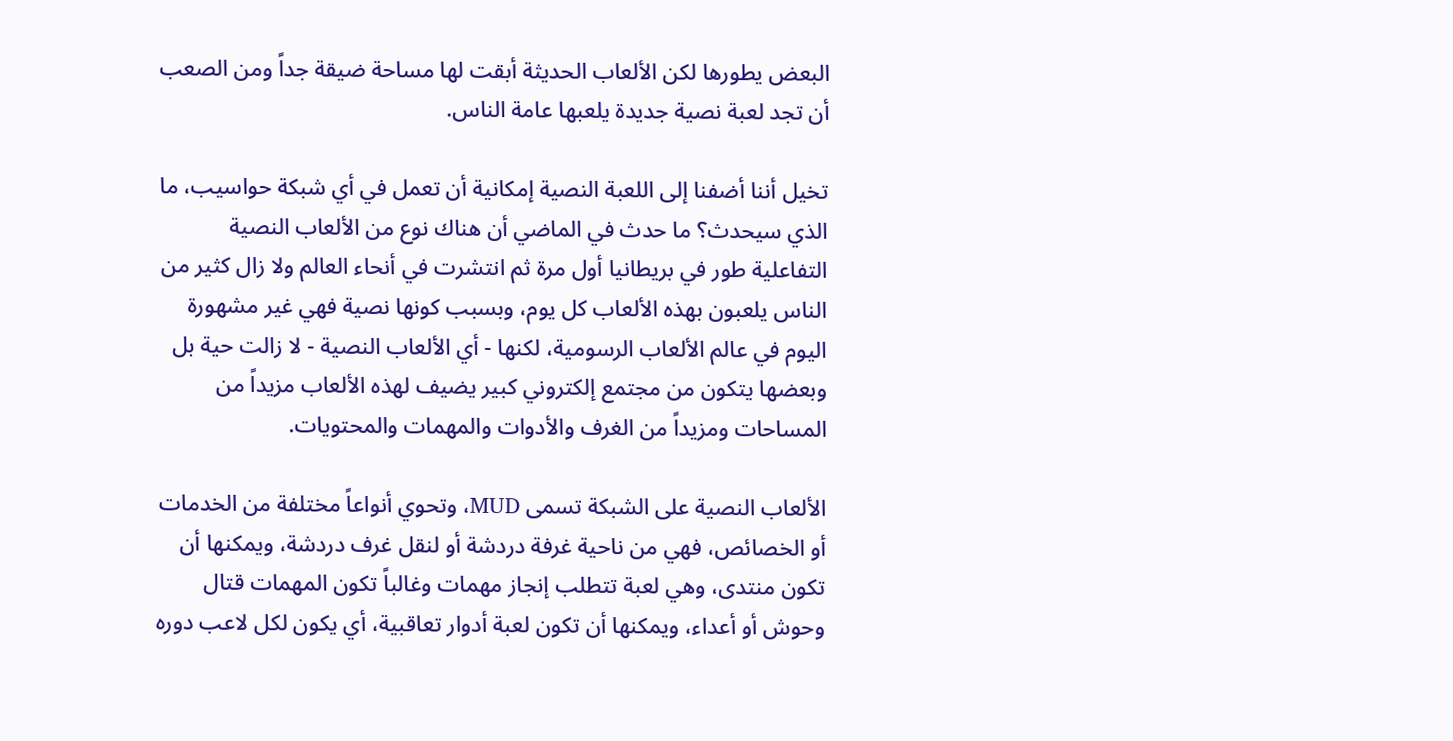البعض يطورها لكن الألعاب الحديثة أبقت لها مساحة ضيقة جداً ومن الصعب أن تجد لعبة نصية جديدة يلعبها عامة الناس.

تخيل أننا أضفنا إلى اللعبة النصية إمكانية أن تعمل في أي شبكة حواسيب، ما الذي سيحدث؟ ما حدث في الماضي أن هناك نوع من الألعاب النصية التفاعلية طور في بريطانيا أول مرة ثم انتشرت في أنحاء العالم ولا زال كثير من الناس يلعبون بهذه الألعاب كل يوم، وبسبب كونها نصية فهي غير مشهورة اليوم في عالم الألعاب الرسومية، لكنها - أي الألعاب النصية - لا زالت حية بل وبعضها يتكون من مجتمع إلكتروني كبير يضيف لهذه الألعاب مزيداً من المساحات ومزيداً من الغرف والأدوات والمهمات والمحتويات.

الألعاب النصية على الشبكة تسمى MUD، وتحوي أنواعاً مختلفة من الخدمات أو الخصائص، فهي من ناحية غرفة دردشة أو لنقل غرف دردشة، ويمكنها أن تكون منتدى، وهي لعبة تتطلب إنجاز مهمات وغالباً تكون المهمات قتال وحوش أو أعداء، ويمكنها أن تكون لعبة أدوار تعاقبية، أي يكون لكل لاعب دوره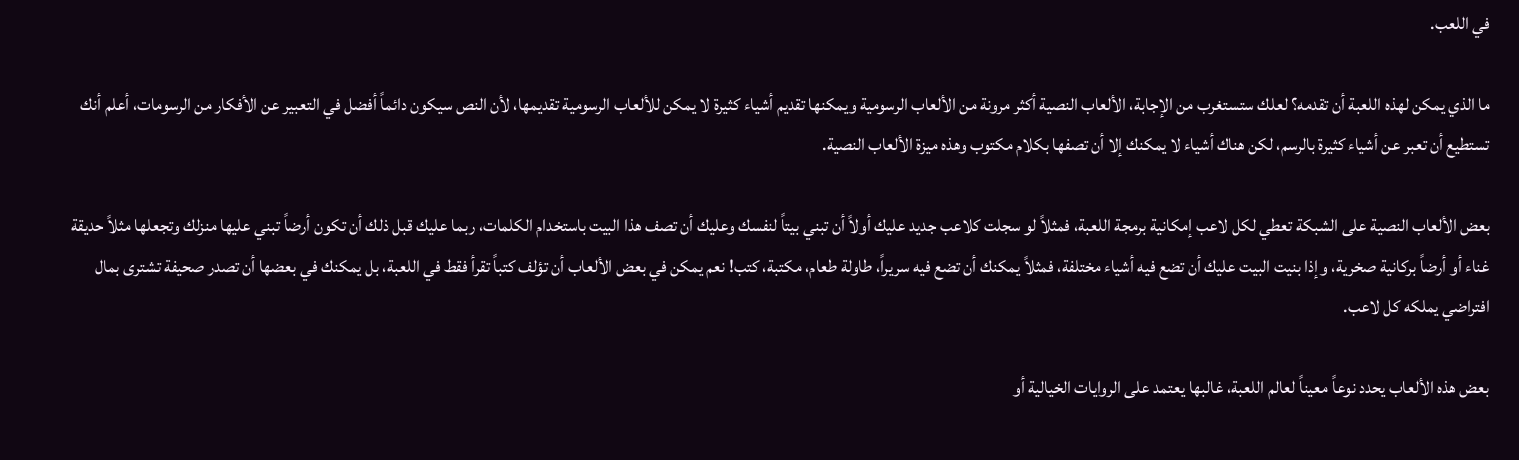في اللعب.

ما الذي يمكن لهذه اللعبة أن تقدمه؟ لعلك ستستغرب من الإجابة، الألعاب النصية أكثر مرونة من الألعاب الرسومية ويمكنها تقديم أشياء كثيرة لا يمكن للألعاب الرسومية تقديمها، لأن النص سيكون دائماً أفضل في التعبير عن الأفكار من الرسومات، أعلم أنك تستطيع أن تعبر عن أشياء كثيرة بالرسم، لكن هناك أشياء لا يمكنك إلا أن تصفها بكلام مكتوب وهذه ميزة الألعاب النصية.

بعض الألعاب النصية على الشبكة تعطي لكل لاعب إمكانية برمجة اللعبة، فمثلاً لو سجلت كلاعب جديد عليك أولاً أن تبني بيتاً لنفسك وعليك أن تصف هذا البيت باستخدام الكلمات، ربما عليك قبل ذلك أن تكون أرضاً تبني عليها منزلك وتجعلها مثلاً حديقة غناء أو أرضاً بركانية صخرية، وإذا بنيت البيت عليك أن تضع فيه أشياء مختلفة، فمثلاً يمكنك أن تضع فيه سريراً، طاولة طعام، مكتبة، كتب! نعم يمكن في بعض الألعاب أن تؤلف كتباً تقرأ فقط في اللعبة، بل يمكنك في بعضها أن تصدر صحيفة تشترى بمال افتراضي يملكه كل لاعب.

بعض هذه الألعاب يحدد نوعاً معيناً لعالم اللعبة، غالبها يعتمد على الروايات الخيالية أو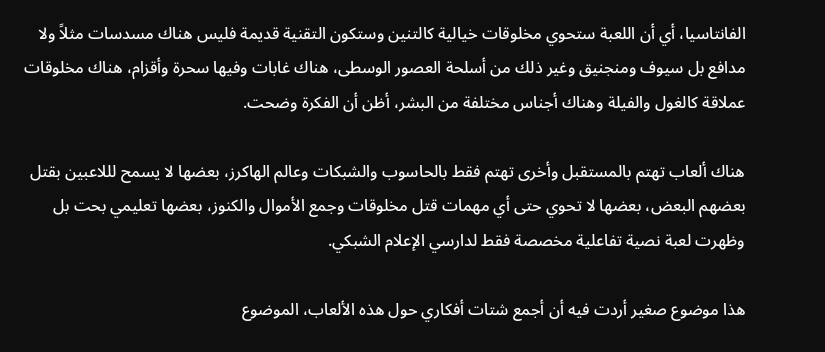الفانتاسيا، أي أن اللعبة ستحوي مخلوقات خيالية كالتنين وستكون التقنية قديمة فليس هناك مسدسات مثلاً ولا مدافع بل سيوف ومنجنيق وغير ذلك من أسلحة العصور الوسطى، هناك غابات وفيها سحرة وأقزام، هناك مخلوقات عملاقة كالغول والفيلة وهناك أجناس مختلفة من البشر، أظن أن الفكرة وضحت.

هناك ألعاب تهتم بالمستقبل وأخرى تهتم فقط بالحاسوب والشبكات وعالم الهاكرز، بعضها لا يسمح لللاعبين بقتل بعضهم البعض، بعضها لا تحوي حتى أي مهمات قتل مخلوقات وجمع الأموال والكنوز، بعضها تعليمي بحت بل وظهرت لعبة نصية تفاعلية مخصصة فقط لدارسي الإعلام الشبكي.

هذا موضوع صغير أردت فيه أن أجمع شتات أفكاري حول هذه الألعاب، الموضوع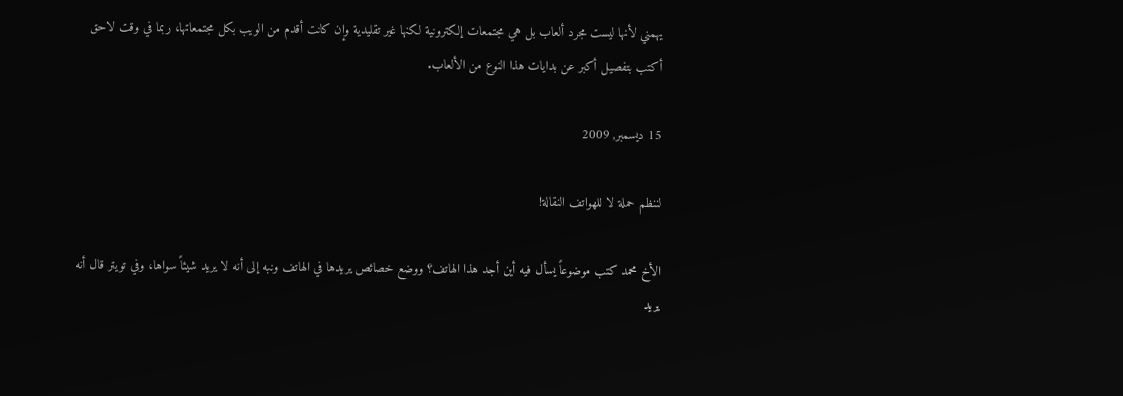يهمني لأنها ليست مجرد ألعاب بل هي مجتمعات إلكترونية لكنها غير تقليدية وإن كانت أقدم من الويب بكل مجتمعاتها، ربما في وقت لاحق أكتب بتفصيل أكبر عن بدايات هذا النوع من الألعاب.

15 ديسمبر, 2009

لننظم حملة لا للهواتف النقالة!

الأخ محمد كتب موضوعاً يسأل فيه أين أجد هذا الهاتف؟ ووضع خصائص يريدها في الهاتف ونبه إلى أنه لا يريد شيئاً سواها، وفي تويتر قال أنه يريد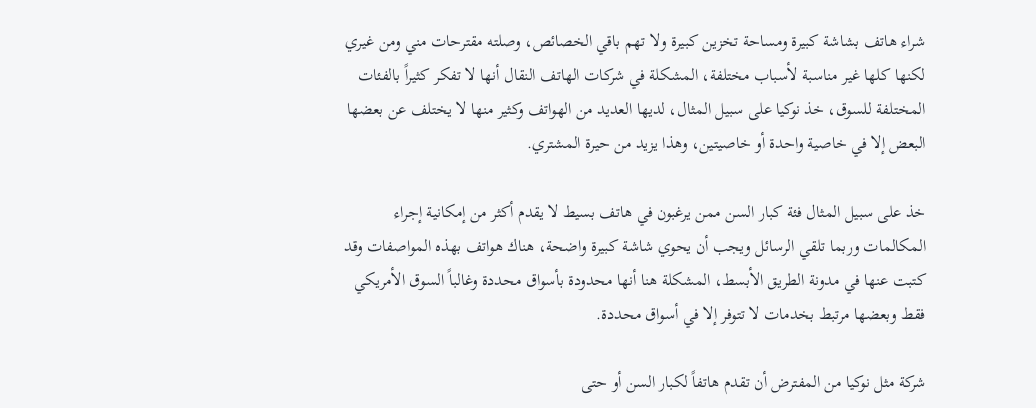شراء هاتف بشاشة كبيرة ومساحة تخزين كبيرة ولا تهم باقي الخصائص، وصلته مقترحات مني ومن غيري لكنها كلها غير مناسبة لأسباب مختلفة، المشكلة في شركات الهاتف النقال أنها لا تفكر كثيراً بالفئات المختلفة للسوق، خذ نوكيا على سبيل المثال، لديها العديد من الهواتف وكثير منها لا يختلف عن بعضها البعض إلا في خاصية واحدة أو خاصيتين، وهذا يزيد من حيرة المشتري.

خذ على سبيل المثال فئة كبار السن ممن يرغبون في هاتف بسيط لا يقدم أكثر من إمكانية إجراء المكالمات وربما تلقي الرسائل ويجب أن يحوي شاشة كبيرة واضحة، هناك هواتف بهذه المواصفات وقد كتبت عنها في مدونة الطريق الأبسط، المشكلة هنا أنها محدودة بأسواق محددة وغالباً السوق الأمريكي فقط وبعضها مرتبط بخدمات لا تتوفر إلا في أسواق محددة.

شركة مثل نوكيا من المفترض أن تقدم هاتفاً لكبار السن أو حتى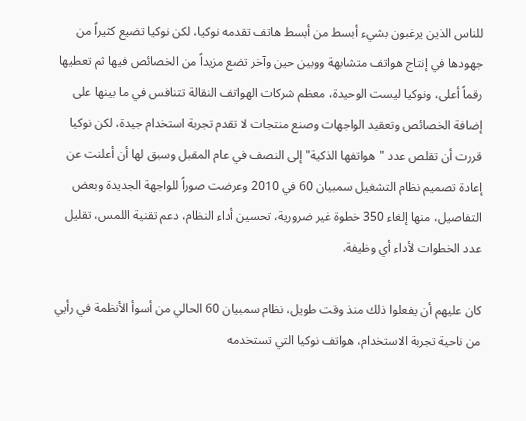للناس الذين يرغبون بشيء أبسط من أبسط هاتف تقدمه نوكيا، لكن نوكيا تضيع كثيراً من جهودها في إنتاج هواتف متشابهة ووبين حين وآخر تضع مزيداً من الخصائص فيها ثم تعطيها رقماً أعلى، ونوكيا ليست الوحيدة، معظم شركات الهواتف النقالة تتنافس في ما بينها على إضافة الخصائص وتعقيد الواجهات وصنع منتجات لا تقدم تجربة استخدام جيدة، لكن نوكيا قررت أن تقلص عدد "هواتفها الذكية" إلى النصف في عام المقبل وسبق لها أن أعلنت عن إعادة تصميم نظام التشغيل سمبيان 60 في 2010 وعرضت صوراً للواجهة الجديدة وبعض التفاصيل، منها إلغاء 350 خطوة غير ضرورية، تحسين أداء النظام، دعم تقنية اللمس، تقليل عدد الخطوات لأداء أي وظيفة.

كان عليهم أن يفعلوا ذلك منذ وقت طويل، نظام سمبيان 60 الحالي من أسوأ الأنظمة في رأيي من ناحية تجربة الاستخدام، هواتف نوكيا التي تستخدمه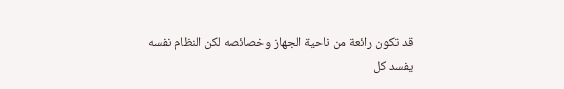قد تكون رائعة من ناحية الجهاز وخصائصه لكن النظام نفسه يفسد كل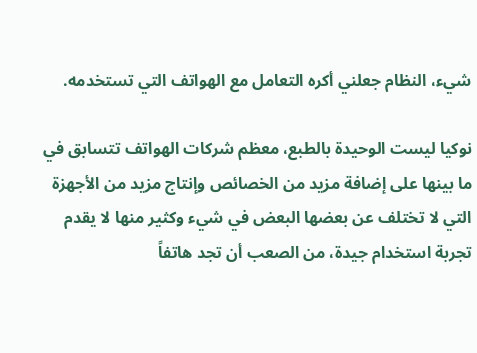شيء، النظام جعلني أكره التعامل مع الهواتف التي تستخدمه.

نوكيا ليست الوحيدة بالطبع، معظم شركات الهواتف تتسابق في ما بينها على إضافة مزيد من الخصائص وإنتاج مزيد من الأجهزة التي لا تختلف عن بعضها البعض في شيء وكثير منها لا يقدم تجربة استخدام جيدة، من الصعب أن تجد هاتفاً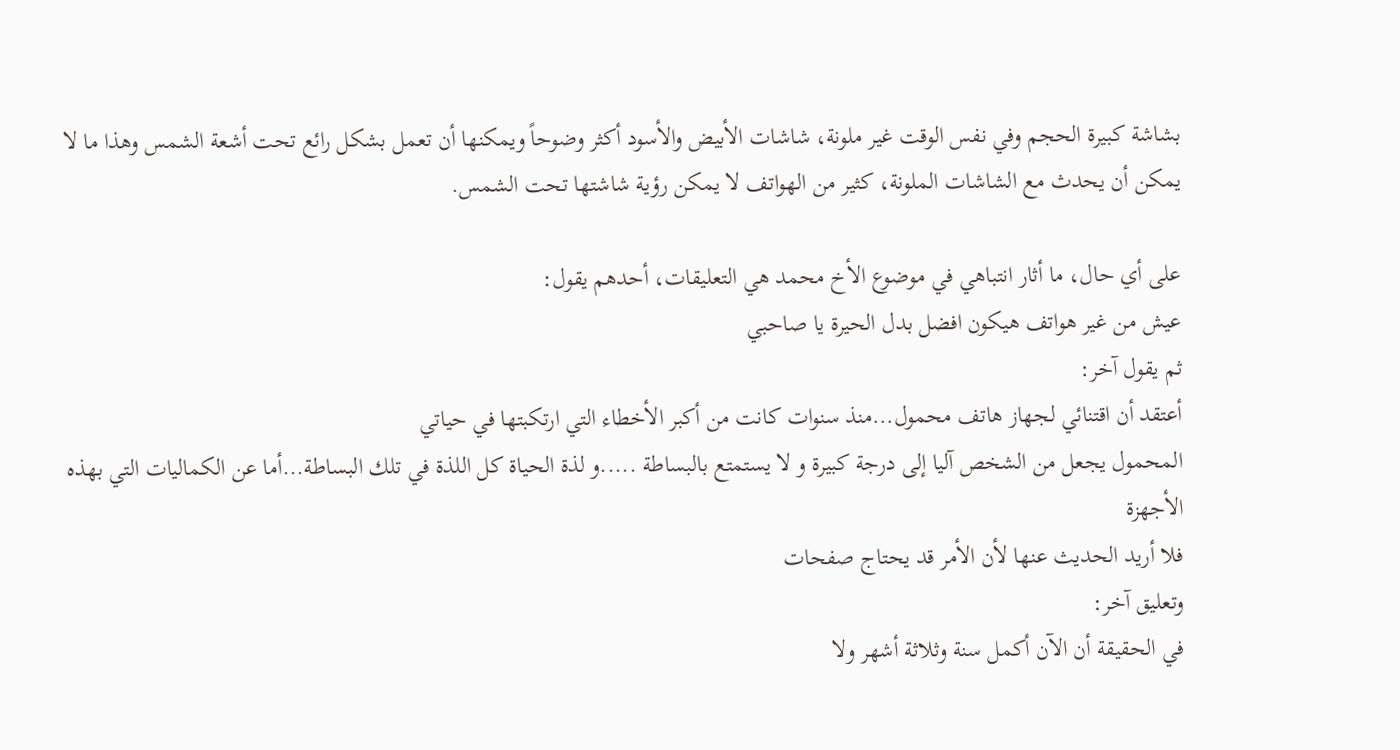بشاشة كبيرة الحجم وفي نفس الوقت غير ملونة، شاشات الأبيض والأسود أكثر وضوحاً ويمكنها أن تعمل بشكل رائع تحت أشعة الشمس وهذا ما لا يمكن أن يحدث مع الشاشات الملونة، كثير من الهواتف لا يمكن رؤية شاشتها تحت الشمس.

على أي حال، ما أثار انتباهي في موضوع الأخ محمد هي التعليقات، أحدهم يقول:
عيش من غير هواتف هيكون افضل بدل الحيرة يا صاحبي
ثم يقول آخر:
أعتقد أن اقتنائي لجهاز هاتف محمول...منذ سنوات كانت من أكبر الأخطاء التي ارتكبتها في حياتي
المحمول يجعل من الشخص آليا إلى درجة كبيرة و لا يستمتع بالبساطة .....و لذة الحياة كل اللذة في تلك البساطة...أما عن الكماليات التي بهذه الأجهزة
فلا أريد الحديث عنها لأن الأمر قد يحتاج صفحات
وتعليق آخر:
في الحقيقة أن الآن أكمل سنة وثلاثة أشهر ولا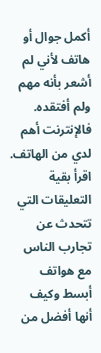أكمل جوال أو هاتف لأني لم أشعر بأنه مهم ولم أفتقده.
فالإنترنت أهم لدي من الهاتف.
اقرأ بقية التعليقات التي تتحدث عن تجارب الناس مع هواتف أبسط وكيف أنها أفضل من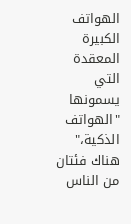الهواتف الكبيرة المعقدة التي يسمونها "الهواتف الذكية،" هناك فئتان من الناس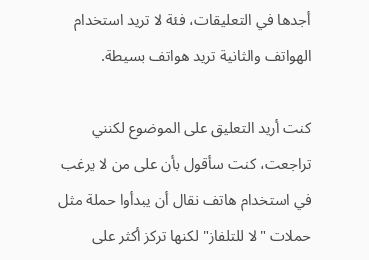أجدها في التعليقات، فئة لا تريد استخدام الهواتف والثانية تريد هواتف بسيطة.

كنت أريد التعليق على الموضوع لكنني تراجعت، كنت سأقول بأن على من لا يرغب في استخدام هاتف نقال أن يبدأوا حملة مثل حملات "لا للتلفاز" لكنها تركز أكثر على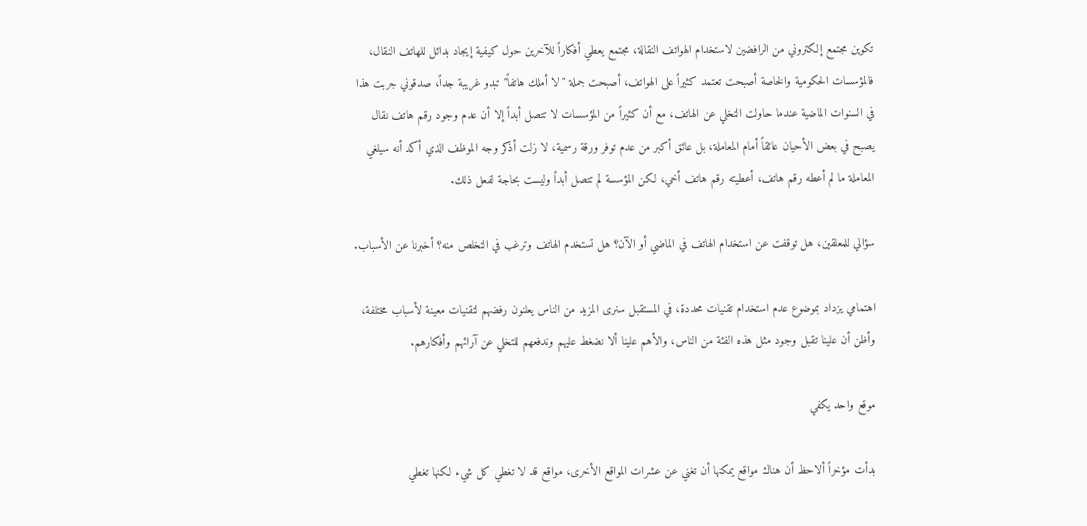تكوين مجتمع إلكتروني من الرافضين لاستخدام الهواتف النقالة، مجتمع يعطي أفكاراً للآخرين حول كيفية إيجاد بدائل للهاتف النقال، فالمؤسسات الحكومية والخاصة أصبحت تعتمد كثيراً على الهواتف، أصبحت جملة "لا أملك هاتفاً" تبدو غريبة جداً، صدقوني جربت هذا في السنوات الماضية عندما حاولت التخلي عن الهاتف، مع أن كثيراً من المؤسسات لا تتصل أبداً إلا أن عدم وجود رقم هاتف نقال يصبح في بعض الأحيان عائقاً أمام المعاملة، بل عائق أكبر من عدم توفر ورقة رسمية، لا زلت أذكر وجه الموظف الذي أكد أنه سيلغي المعاملة ما لم أعطه رقم هاتف، أعطيته رقم هاتف أخي، لكن المؤسسة لم تتصل أبداً وليست بحاجة لفعل ذلك.

سؤالي للمعلقين، هل توقفت عن استخدام الهاتف في الماضي أو الآن؟ هل تستخدم الهاتف وترغب في التخلص منه؟ أخبرنا عن الأسباب.

اهتمامي يزداد بموضوع عدم استخدام تقنيات محددة، في المستقبل سنرى المزيد من الناس يعلنون رفضهم لتقنيات معينة لأسباب مختلفة، وأظن أن علينا تقبل وجود مثل هذه الفئة من الناس، والأهم علينا ألا نضغط عليهم وندفعهم للتخلي عن آرائهم وأفكارهم.

موقع واحد يكفي

بدأت مؤخراً ألاحظ أن هناك مواقع يمكنها أن تغني عن عشرات المواقع الأخرى، مواقع قد لا تغطي كل شيء لكنها تغطي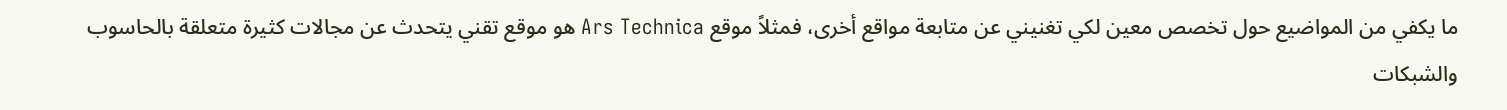ما يكفي من المواضيع حول تخصص معين لكي تغنيني عن متابعة مواقع أخرى، فمثلاً موقع Ars Technica هو موقع تقني يتحدث عن مجالات كثيرة متعلقة بالحاسوب والشبكات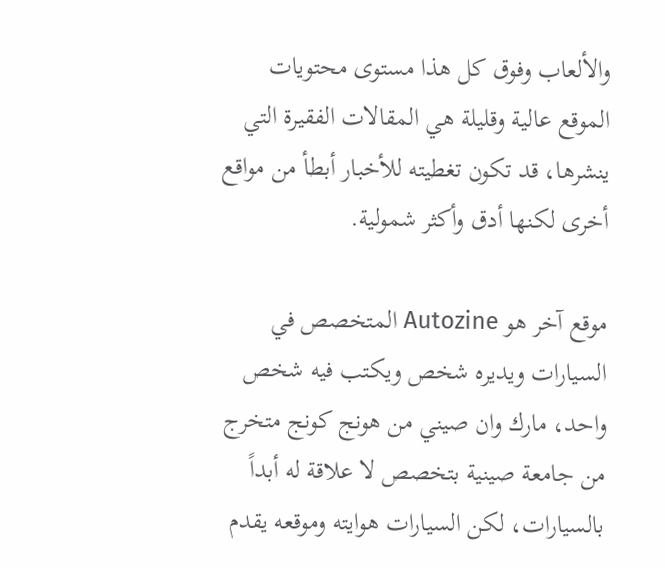والألعاب وفوق كل هذا مستوى محتويات الموقع عالية وقليلة هي المقالات الفقيرة التي ينشرها، قد تكون تغطيته للأخبار أبطأ من مواقع أخرى لكنها أدق وأكثر شمولية.

موقع آخر هو Autozine المتخصص في السيارات ويديره شخص ويكتب فيه شخص واحد، مارك وان صيني من هونج كونج متخرج من جامعة صينية بتخصص لا علاقة له أبداً بالسيارات، لكن السيارات هوايته وموقعه يقدم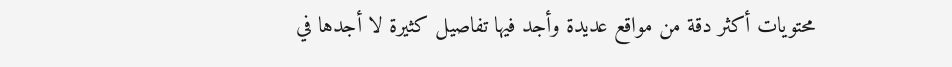محتويات أكثر دقة من مواقع عديدة وأجد فيها تفاصيل كثيرة لا أجدها في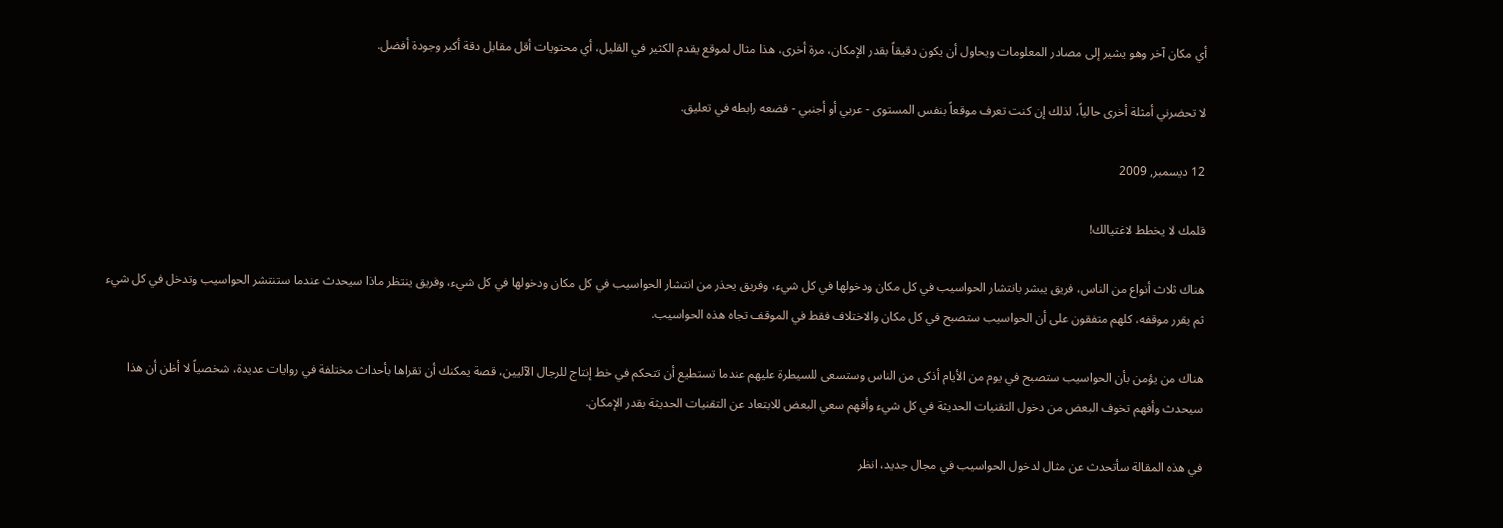أي مكان آخر وهو يشير إلى مصادر المعلومات ويحاول أن يكون دقيقاً بقدر الإمكان، مرة أخرى، هذا مثال لموقع يقدم الكثير في القليل، أي محتويات أقل مقابل دقة أكبر وجودة أفضل.

لا تحضرني أمثلة أخرى حالياً، لذلك إن كنت تعرف موقعاً بنفس المستوى - عربي أو أجنبي - فضعه رابطه في تعليق.

12 ديسمبر, 2009

قلمك لا يخطط لاغتيالك!

هناك ثلاث أنواع من الناس، فريق يبشر بانتشار الحواسيب في كل مكان ودخولها في كل شيء، وفريق يحذر من انتشار الحواسيب في كل مكان ودخولها في كل شيء، وفريق ينتظر ماذا سيحدث عندما ستنتشر الحواسيب وتدخل في كل شيء ثم يقرر موقفه، كلهم متفقون على أن الحواسيب ستصبح في كل مكان والاختلاف فقط في الموقف تجاه هذه الحواسيب.

هناك من يؤمن بأن الحواسيب ستصبح في يوم من الأيام أذكى من الناس وستسعى للسيطرة عليهم عندما تستطيع أن تتحكم في خط إنتاج للرجال الآليين، قصة يمكنك أن تقراها بأحداث مختلفة في روايات عديدة، شخصياً لا أظن أن هذا سيحدث وأفهم تخوف البعض من دخول التقنيات الحديثة في كل شيء وأفهم سعي البعض للابتعاد عن التقنيات الحديثة بقدر الإمكان.

في هذه المقالة سأتحدث عن مثال لدخول الحواسيب في مجال جديد، انظر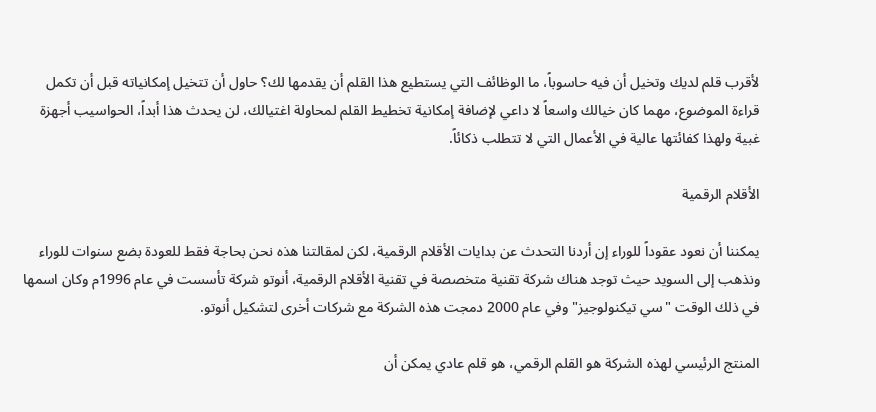لأقرب قلم لديك وتخيل أن فيه حاسوباً، ما الوظائف التي يستطيع هذا القلم أن يقدمها لك؟ حاول أن تتخيل إمكانياته قبل أن تكمل قراءة الموضوع، مهما كان خيالك واسعاً لا داعي لإضافة إمكانية تخطيط القلم لمحاولة اغتيالك، لن يحدث هذا أبداً، الحواسيب أجهزة غبية ولهذا كفائتها عالية في الأعمال التي لا تتطلب ذكائاً.

الأقلام الرقمية

يمكننا أن نعود عقوداً للوراء إن أردنا التحدث عن بدايات الأقلام الرقمية، لكن لمقالتنا هذه نحن بحاجة فقط للعودة بضع سنوات للوراء ونذهب إلى السويد حيث توجد هناك شركة تقنية متخصصة في تقنية الأقلام الرقمية، أنوتو شركة تأسست في عام 1996م وكان اسمها في ذلك الوقت "سي تيكنولوجيز" وفي عام 2000 دمجت هذه الشركة مع شركات أخرى لتشكيل أنوتو.

المنتج الرئيسي لهذه الشركة هو القلم الرقمي، هو قلم عادي يمكن أن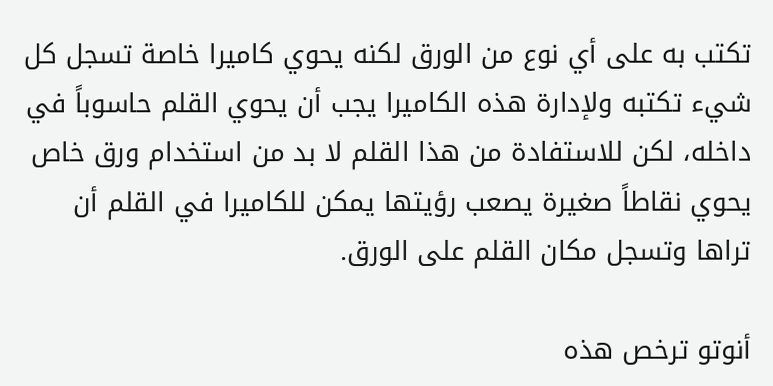تكتب به على أي نوع من الورق لكنه يحوي كاميرا خاصة تسجل كل شيء تكتبه ولإدارة هذه الكاميرا يجب أن يحوي القلم حاسوباً في داخله، لكن للاستفادة من هذا القلم لا بد من استخدام ورق خاص يحوي نقاطاً صغيرة يصعب رؤيتها يمكن للكاميرا في القلم أن تراها وتسجل مكان القلم على الورق.

أنوتو ترخص هذه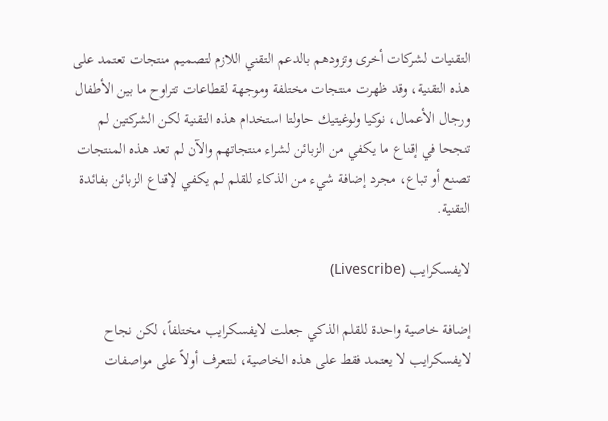التقنيات لشركات أخرى وتزودهم بالدعم التقني اللازم لتصميم منتجات تعتمد على هذه التقنية، وقد ظهرت منتجات مختلفة وموجهة لقطاعات تتراوح ما بين الأطفال ورجال الأعمال، نوكيا ولوغيتيك حاولتا استخدام هذه التقنية لكن الشركتين لم تنجحا في إقناع ما يكفي من الزبائن لشراء منتجاتهم والآن لم تعد هذه المنتجات تصنع أو تباع، مجرد إضافة شيء من الذكاء للقلم لم يكفي لإقناع الزبائن بفائدة التقنية.

لايفسكرايب (Livescribe)

إضافة خاصية واحدة للقلم الذكي جعلت لايفسكرايب مختلفاً، لكن نجاح لايفسكرايب لا يعتمد فقط على هذه الخاصية، لنتعرف أولاً على مواصفات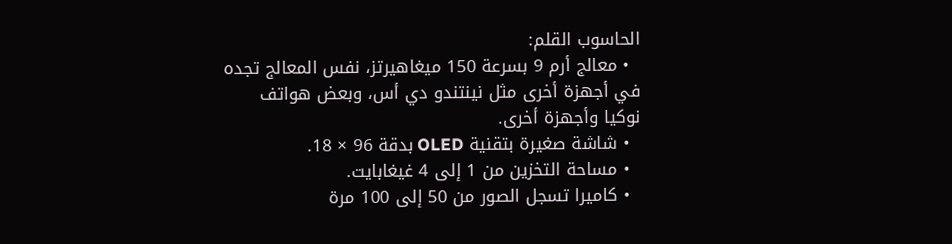الحاسوب القلم:
  • معالج أرم 9 بسرعة 150 ميغاهيرتز، نفس المعالج تجده في أجهزة أخرى مثل نينتندو دي أس، وبعض هواتف نوكيا وأجهزة أخرى.
  • شاشة صغيرة بتقنية OLED بدقة 96 × 18.
  • مساحة التخزين من 1 إلى 4 غيغابايت.
  • كاميرا تسجل الصور من 50 إلى 100 مرة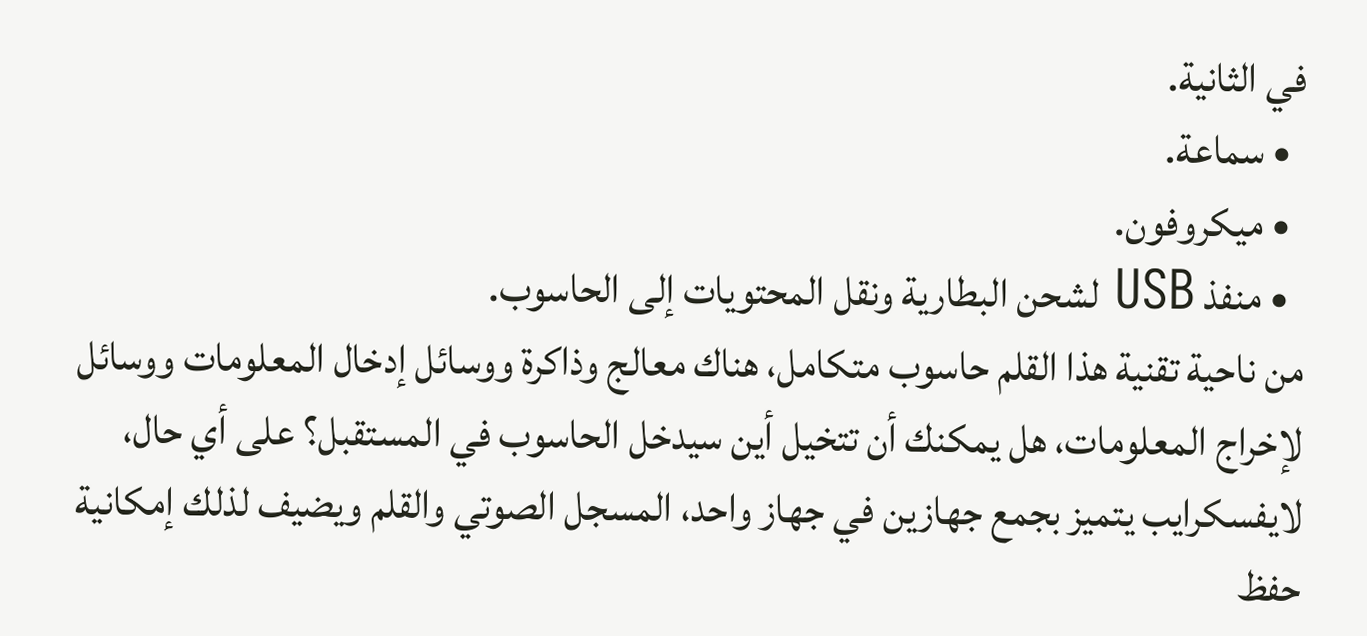في الثانية.
  • سماعة.
  • ميكروفون.
  • منفذ USB لشحن البطارية ونقل المحتويات إلى الحاسوب.
من ناحية تقنية هذا القلم حاسوب متكامل، هناك معالج وذاكرة ووسائل إدخال المعلومات ووسائل لإخراج المعلومات، هل يمكنك أن تتخيل أين سيدخل الحاسوب في المستقبل؟ على أي حال، لايفسكرايب يتميز بجمع جهازين في جهاز واحد، المسجل الصوتي والقلم ويضيف لذلك إمكانية حفظ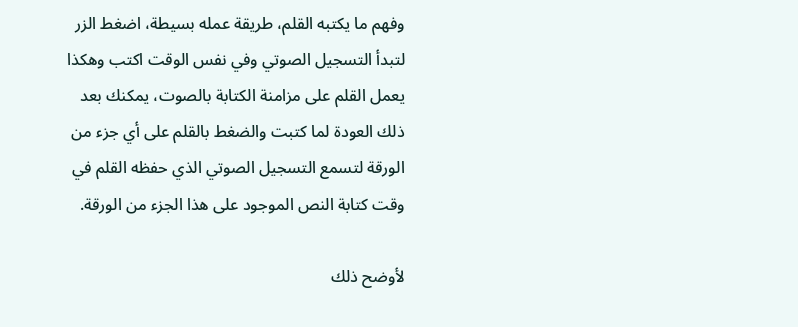وفهم ما يكتبه القلم، طريقة عمله بسيطة، اضغط الزر لتبدأ التسجيل الصوتي وفي نفس الوقت اكتب وهكذا يعمل القلم على مزامنة الكتابة بالصوت، يمكنك بعد ذلك العودة لما كتبت والضغط بالقلم على أي جزء من الورقة لتسمع التسجيل الصوتي الذي حفظه القلم في وقت كتابة النص الموجود على هذا الجزء من الورقة.

لأوضح ذلك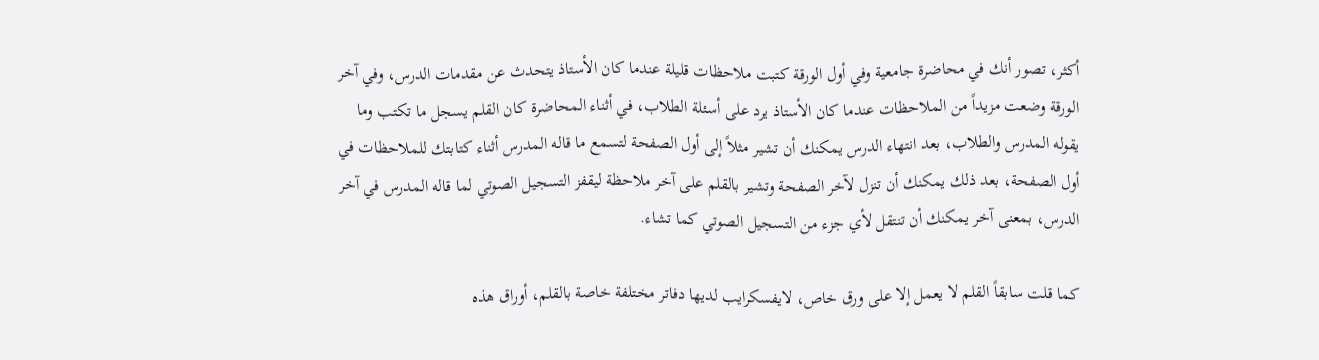أكثر، تصور أنك في محاضرة جامعية وفي أول الورقة كتبت ملاحظات قليلة عندما كان الأستاذ يتحدث عن مقدمات الدرس، وفي آخر الورقة وضعت مزيداً من الملاحظات عندما كان الأستاذ يرد على أسئلة الطلاب، في أثناء المحاضرة كان القلم يسجل ما تكتب وما يقوله المدرس والطلاب، بعد انتهاء الدرس يمكنك أن تشير مثلاً إلى أول الصفحة لتسمع ما قاله المدرس أثناء كتابتك للملاحظات في أول الصفحة، بعد ذلك يمكنك أن تنزل لآخر الصفحة وتشير بالقلم على آخر ملاحظة ليقفز التسجيل الصوتي لما قاله المدرس في آخر الدرس، بمعنى آخر يمكنك أن تنتقل لأي جزء من التسجيل الصوتي كما تشاء.

كما قلت سابقاً القلم لا يعمل إلا على ورق خاص، لايفسكرايب لديها دفاتر مختلفة خاصة بالقلم، أوراق هذه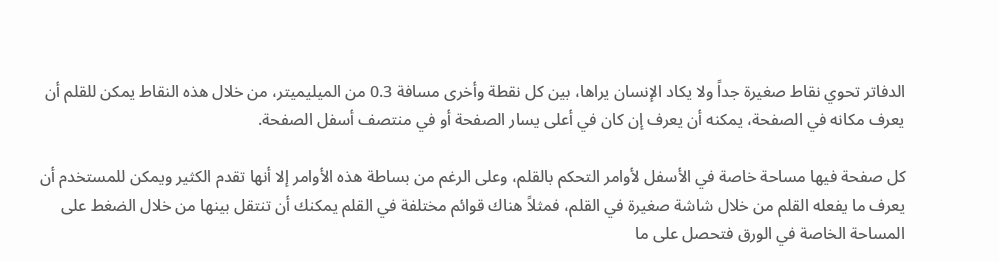الدفاتر تحوي نقاط صغيرة جداً ولا يكاد الإنسان يراها، بين كل نقطة وأخرى مسافة 0.3 من الميليميتر، من خلال هذه النقاط يمكن للقلم أن يعرف مكانه في الصفحة، يمكنه أن يعرف إن كان في أعلى يسار الصفحة أو في منتصف أسفل الصفحة.

كل صفحة فيها مساحة خاصة في الأسفل لأوامر التحكم بالقلم، وعلى الرغم من بساطة هذه الأوامر إلا أنها تقدم الكثير ويمكن للمستخدم أن يعرف ما يفعله القلم من خلال شاشة صغيرة في القلم، فمثلاً هناك قوائم مختلفة في القلم يمكنك أن تنتقل بينها من خلال الضغط على المساحة الخاصة في الورق فتحصل على ما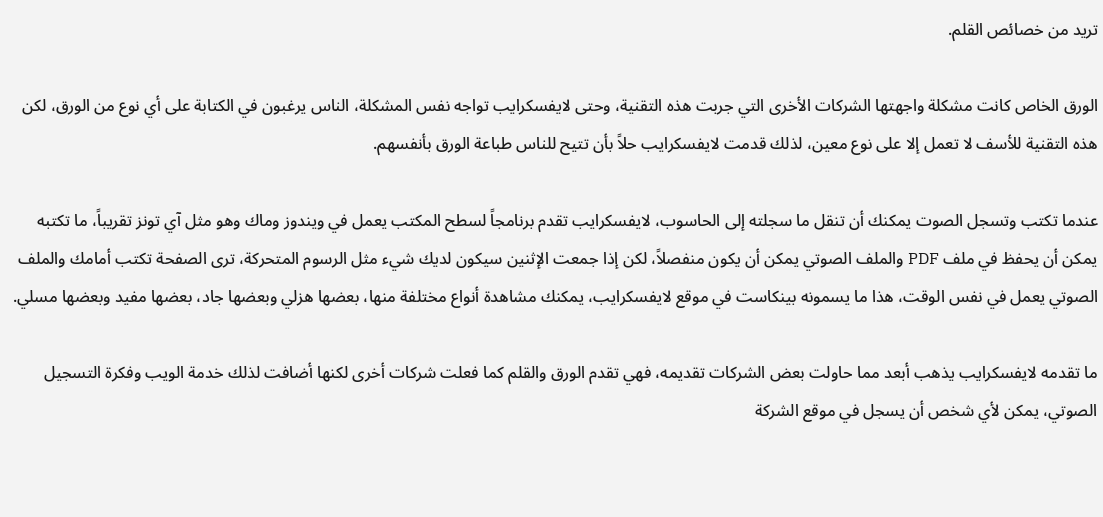تريد من خصائص القلم.

الورق الخاص كانت مشكلة واجهتها الشركات الأخرى التي جربت هذه التقنية، وحتى لايفسكرايب تواجه نفس المشكلة، الناس يرغبون في الكتابة على أي نوع من الورق، لكن هذه التقنية للأسف لا تعمل إلا على نوع معين، لذلك قدمت لايفسكرايب حلاً بأن تتيح للناس طباعة الورق بأنفسهم.

عندما تكتب وتسجل الصوت يمكنك أن تنقل ما سجلته إلى الحاسوب، لايفسكرايب تقدم برنامجاً لسطح المكتب يعمل في ويندوز وماك وهو مثل آي تونز تقريباً، ما تكتبه يمكن أن يحفظ في ملف PDF والملف الصوتي يمكن أن يكون منفصلاً، لكن إذا جمعت الإثنين سيكون لديك شيء مثل الرسوم المتحركة، ترى الصفحة تكتب أمامك والملف الصوتي يعمل في نفس الوقت، هذا ما يسمونه بينكاست في موقع لايفسكرايب، يمكنك مشاهدة أنواع مختلفة منها، بعضها هزلي وبعضها جاد، بعضها مفيد وبعضها مسلي.

ما تقدمه لايفسكرايب يذهب أبعد مما حاولت بعض الشركات تقديمه، فهي تقدم الورق والقلم كما فعلت شركات أخرى لكنها أضافت لذلك خدمة الويب وفكرة التسجيل الصوتي، يمكن لأي شخص أن يسجل في موقع الشركة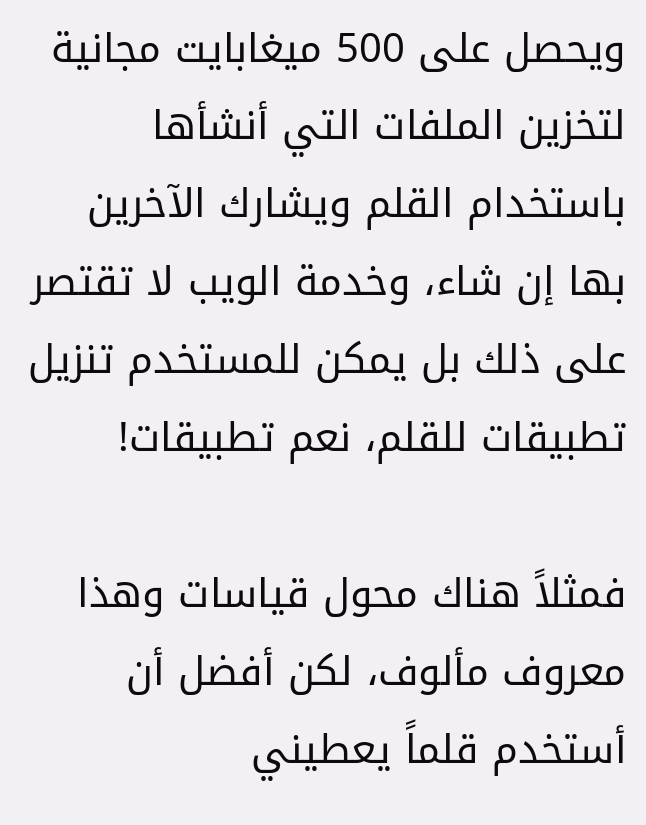ويحصل على 500 ميغابايت مجانية لتخزين الملفات التي أنشأها باستخدام القلم ويشارك الآخرين بها إن شاء، وخدمة الويب لا تقتصر على ذلك بل يمكن للمستخدم تنزيل تطبيقات للقلم، نعم تطبيقات!

فمثلاً هناك محول قياسات وهذا معروف مألوف، لكن أفضل أن أستخدم قلماً يعطيني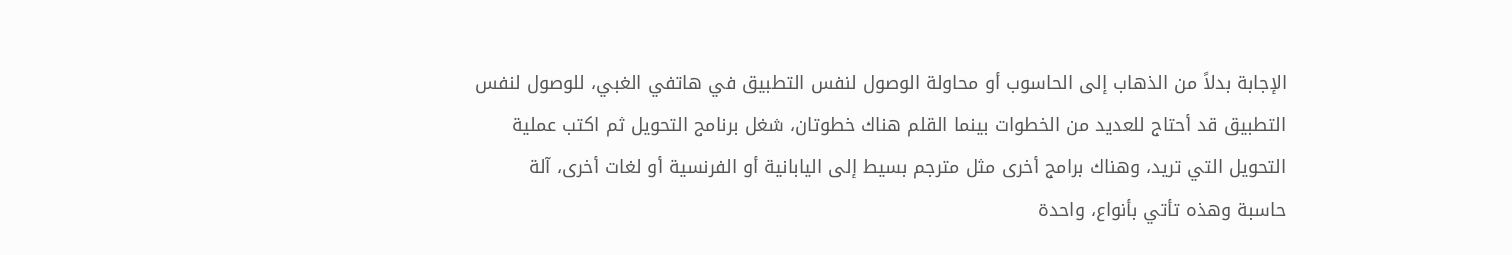الإجابة بدلاً من الذهاب إلى الحاسوب أو محاولة الوصول لنفس التطبيق في هاتفي الغبي، للوصول لنفس التطبيق قد أحتاج للعديد من الخطوات بينما القلم هناك خطوتان، شغل برنامج التحويل ثم اكتب عملية التحويل التي تريد، وهناك برامج أخرى مثل مترجم بسيط إلى اليابانية أو الفرنسية أو لغات أخرى، آلة حاسبة وهذه تأتي بأنواع، واحدة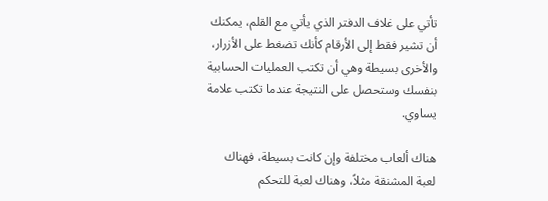تأتي على غلاف الدفتر الذي يأتي مع القلم، يمكنك أن تشير فقط إلى الأرقام كأنك تضغط على الأزرار، والأخرى بسيطة وهي أن تكتب العمليات الحسابية بنفسك وستحصل على النتيجة عندما تكتب علامة يساوي.

هناك ألعاب مختلفة وإن كانت بسيطة، فهناك لعبة المشنقة مثلاً، وهناك لعبة للتحكم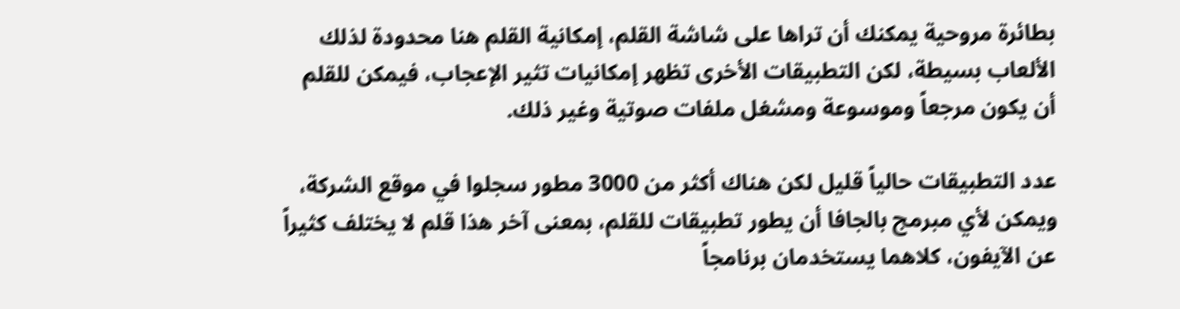بطائرة مروحية يمكنك أن تراها على شاشة القلم، إمكانية القلم هنا محدودة لذلك الألعاب بسيطة، لكن التطبيقات الأخرى تظهر إمكانيات تثير الإعجاب، فيمكن للقلم أن يكون مرجعاً وموسوعة ومشغل ملفات صوتية وغير ذلك.

عدد التطبيقات حالياً قليل لكن هناك أكثر من 3000 مطور سجلوا في موقع الشركة، ويمكن لأي مبرمج بالجافا أن يطور تطبيقات للقلم، بمعنى آخر هذا قلم لا يختلف كثيراً عن الآيفون، كلاهما يستخدمان برنامجاً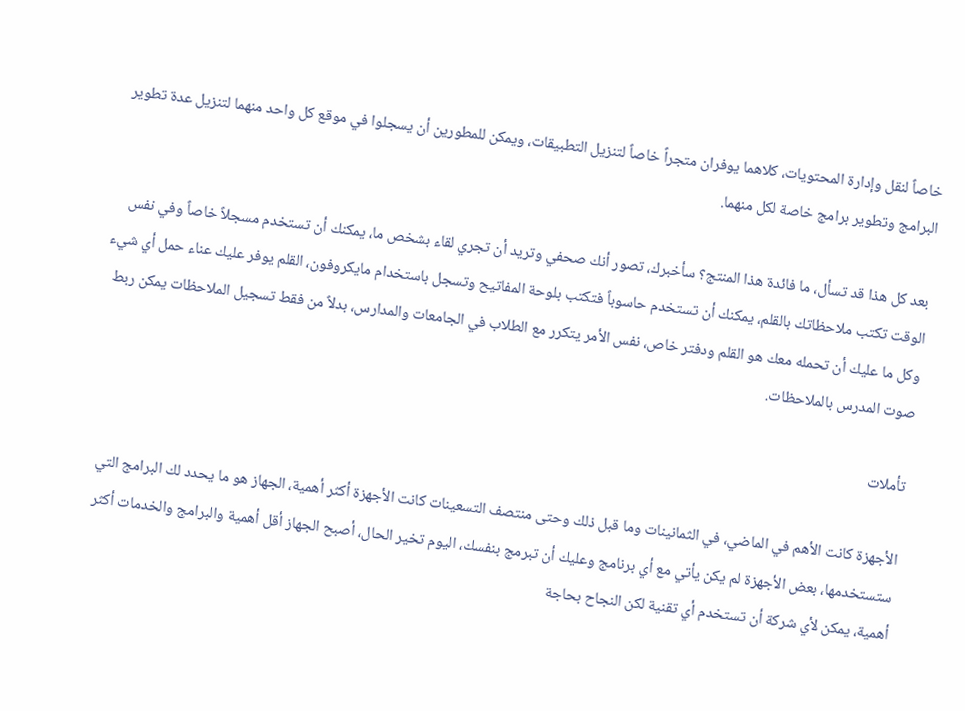خاصاً لنقل وإدارة المحتويات، كلاهما يوفران متجراً خاصاً لتنزيل التطبيقات، ويمكن للمطورين أن يسجلوا في موقع كل واحد منهما لتنزيل عدة تطوير البرامج وتطوير برامج خاصة لكل منهما.

بعد كل هذا قد تسأل، ما فائدة هذا المنتج؟ سأخبرك، تصور أنك صحفي وتريد أن تجري لقاء بشخص ما، يمكنك أن تستخدم مسجلاً خاصاً وفي نفس الوقت تكتب ملاحظاتك بالقلم، يمكنك أن تستخدم حاسوباً فتكتب بلوحة المفاتيح وتسجل باستخدام مايكروفون، القلم يوفر عليك عناء حمل أي شيء وكل ما عليك أن تحمله معك هو القلم ودفتر خاص، نفس الأمر يتكرر مع الطلاب في الجامعات والمدارس، بدلاً من فقط تسجيل الملاحظات يمكن ربط صوت المدرس بالملاحظات.

تأملات

الأجهزة كانت الأهم في الماضي، في الثمانينات وما قبل ذلك وحتى منتصف التسعينات كانت الأجهزة أكثر أهمية، الجهاز هو ما يحدد لك البرامج التي ستستخدمها، بعض الأجهزة لم يكن يأتي مع أي برنامج وعليك أن تبرمج بنفسك، اليوم تخير الحال، أصبح الجهاز أقل أهمية والبرامج والخدمات أكثر أهمية، يمكن لأي شركة أن تستخدم أي تقنية لكن النجاح بحاجة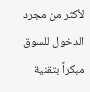لأكثر من مجرد الدخول للسوق مبكراً بتقنية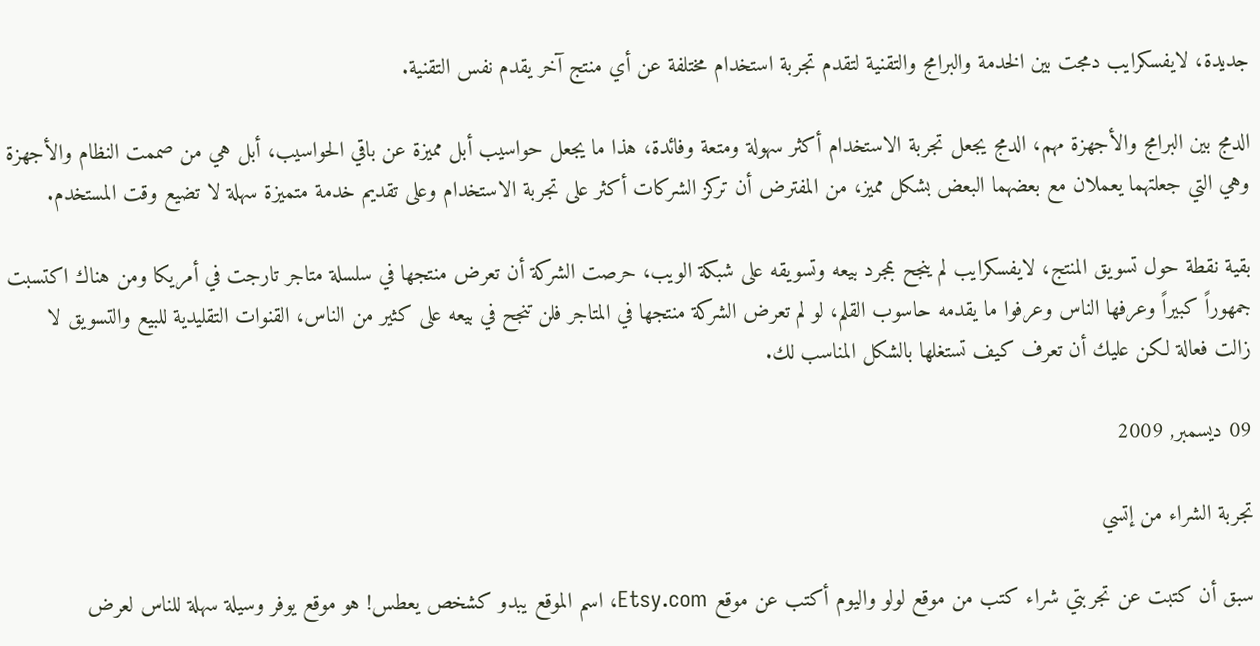جديدة، لايفسكرايب دمجت بين الخدمة والبرامج والتقنية لتقدم تجربة استخدام مختلفة عن أي منتج آخر يقدم نفس التقنية.

الدمج بين البرامج والأجهزة مهم، الدمج يجعل تجربة الاستخدام أكثر سهولة ومتعة وفائدة، هذا ما يجعل حواسيب أبل مميزة عن باقي الحواسيب، أبل هي من صممت النظام والأجهزة وهي التي جعلتهما يعملان مع بعضهما البعض بشكل مميز، من المفترض أن تركز الشركات أكثر على تجربة الاستخدام وعلى تقديم خدمة متميزة سهلة لا تضيع وقت المستخدم.

بقية نقطة حول تسويق المنتج، لايفسكرايب لم ينجح بمجرد بيعه وتسويقه على شبكة الويب، حرصت الشركة أن تعرض منتجها في سلسلة متاجر تارجت في أمريكا ومن هناك اكتسبت جمهوراً كبيراً وعرفها الناس وعرفوا ما يقدمه حاسوب القلم، لو لم تعرض الشركة منتجها في المتاجر فلن تنجح في بيعه على كثير من الناس، القنوات التقليدية للبيع والتسويق لا زالت فعالة لكن عليك أن تعرف كيف تستغلها بالشكل المناسب لك.

09 ديسمبر, 2009

تجربة الشراء من إتسي

سبق أن كتبت عن تجربتي شراء كتب من موقع لولو واليوم أكتب عن موقع Etsy.com، اسم الموقع يبدو كشخص يعطس! هو موقع يوفر وسيلة سهلة للناس لعرض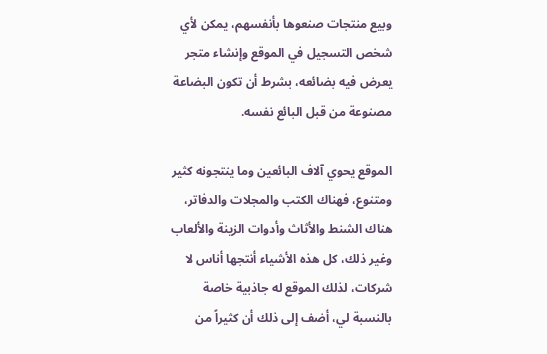وبيع منتجات صنعوها بأنفسهم، يمكن لأي شخص التسجيل في الموقع وإنشاء متجر يعرض فيه بضائعه، بشرط أن تكون البضاعة مصنوعة من قبل البائع نفسه.

الموقع يحوي آلاف البائعين وما ينتجونه كثير ومتنوع، فهناك الكتب والمجلات والدفاتر، هناك الشنط والأثاث وأدوات الزينة والألعاب وغير ذلك، كل هذه الأشياء أنتجها أناس لا شركات، لذلك الموقع له جاذبية خاصة بالنسبة لي، أضف إلى ذلك أن كثيراً من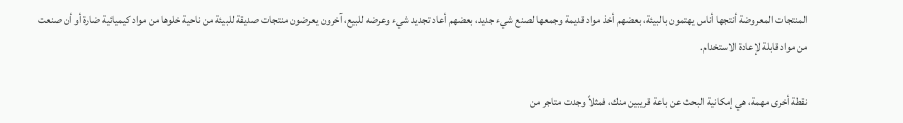المنتجات المعروضة أنتجها أناس يهتمون بالبيئة، بعضهم أخذ مواد قديمة وجمعها لصنع شيء جديد، بعضهم أعاد تجديد شيء وعرضه للبيع، آخرون يعرضون منتجات صديقة للبيئة من ناحية خلوها من مواد كيميائية ضارة أو أن صنعت من مواد قابلة لإعادة الاستخدام.

نقطة أخرى مهمة، هي إمكانية البحث عن باعة قريبين منك، فمثلاً وجدت متاجر من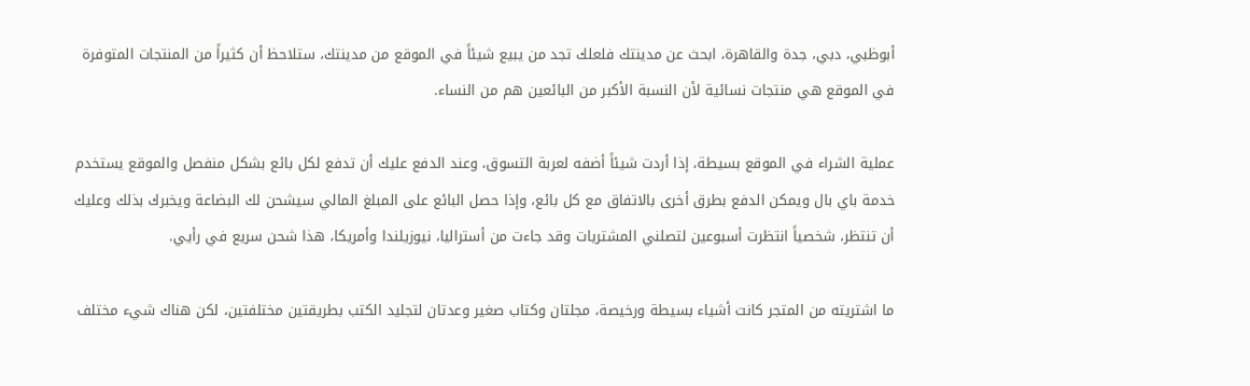أبوظبي، دبي، جدة والقاهرة، ابحث عن مدينتك فلعلك تجد من يبيع شيئاً في الموقع من مدينتك، ستلاحظ أن كثيراً من المنتجات المتوفرة في الموقع هي منتجات نسائية لأن النسبة الأكبر من البائعين هم من النساء.

عملية الشراء في الموقع بسيطة، إذا أردت شيئاً أضفه لعربة التسوق، وعند الدفع عليك أن تدفع لكل بائع بشكل منفصل والموقع يستخدم خدمة باي بال ويمكن الدفع بطرق أخرى بالاتفاق مع كل بائع، وإذا حصل البائع على المبلغ المالي سيشحن لك البضاعة ويخبرك بذلك وعليك أن تنتظر، شخصياً انتظرت أسبوعين لتصلني المشتريات وقد جاءت من أستراليا، نيوزيلندا وأمريكا، هذا شحن سريع في رأيي.

ما اشتريته من المتجر كانت أشياء بسيطة ورخيصة، مجلتان وكتاب صغير وعدتان لتجليد الكتب بطريقتين مختلفتين، لكن هناك شيء مختلف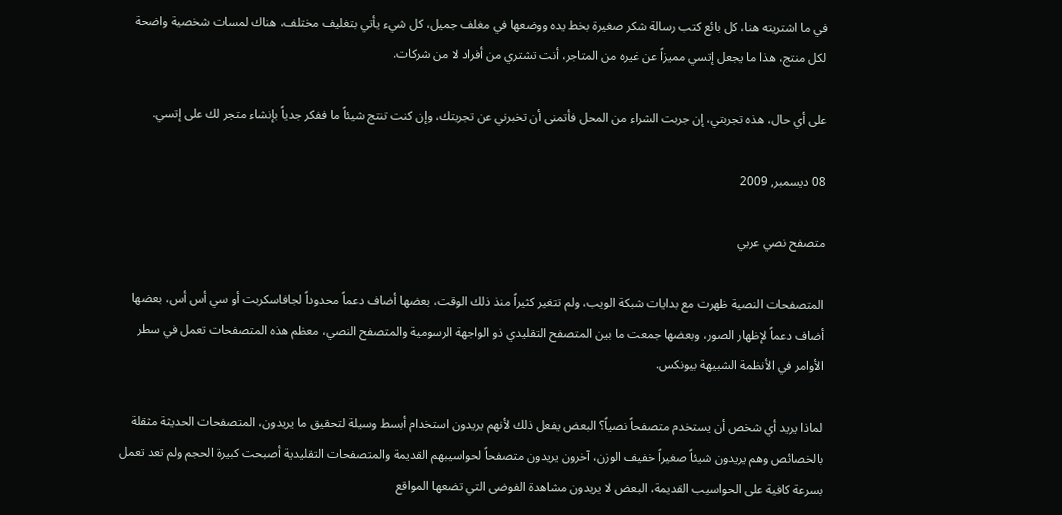في ما اشتريته هنا، كل بائع كتب رسالة شكر صغيرة بخط يده ووضعها في مغلف جميل، كل شيء يأتي بتغليف مختلف، هناك لمسات شخصية واضحة لكل منتج، هذا ما يجعل إتسي مميزاً عن غيره من المتاجر، أنت تشتري من أفراد لا من شركات.

على أي حال، هذه تجربتي، إن جربت الشراء من المحل فأتمنى أن تخبرني عن تجربتك، وإن كنت تنتج شيئاً ما ففكر جدياً بإنشاء متجر لك على إتسي.

08 ديسمبر, 2009

متصفح نصي عربي

المتصفحات النصية ظهرت مع بدايات شبكة الويب، ولم تتغير كثيراً منذ ذلك الوقت، بعضها أضاف دعماً محدوداً لجافاسكربت أو سي أس أس، بعضها أضاف دعماً لإظهار الصور، وبعضها جمعت ما بين المتصفح التقليدي ذو الواجهة الرسومية والمتصفح النصي، معظم هذه المتصفحات تعمل في سطر الأوامر في الأنظمة الشبيهة بيونكس.

لماذا يريد أي شخص أن يستخدم متصفحاً نصياً؟ البعض يفعل ذلك لأنهم يريدون استخدام أبسط وسيلة لتحقيق ما يريدون، المتصفحات الحديثة مثقلة بالخصائص وهم يريدون شيئاً صغيراً خفيف الوزن، آخرون يريدون متصفحاً لحواسيبهم القديمة والمتصفحات التقليدية أصبحت كبيرة الحجم ولم تعد تعمل بسرعة كافية على الحواسيب القديمة، البعض لا يريدون مشاهدة الفوضى التي تضعها المواقع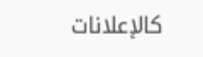كالإعلانات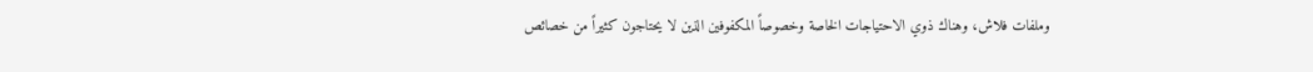وملفات فلاش، وهناك ذوي الاحتياجات الخاصة وخصوصاً المكفوفين الذين لا يحتاجون كثيراً من خصائص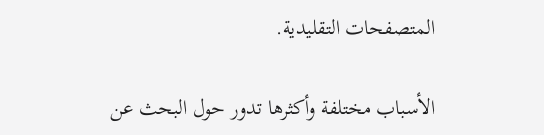المتصفحات التقليدية.

الأسباب مختلفة وأكثرها تدور حول البحث عن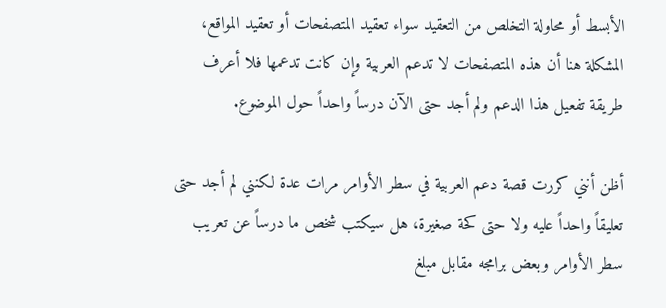الأبسط أو محاولة التخلص من التعقيد سواء تعقيد المتصفحات أو تعقيد المواقع، المشكلة هنا أن هذه المتصفحات لا تدعم العربية وإن كانت تدعمها فلا أعرف طريقة تفعيل هذا الدعم ولم أجد حتى الآن درساً واحداً حول الموضوع.

أظن أنني كررت قصة دعم العربية في سطر الأوامر مرات عدة لكنني لم أجد حتى تعليقاً واحداً عليه ولا حتى كحة صغيرة، هل سيكتب شخص ما درساً عن تعريب سطر الأوامر وبعض برامجه مقابل مبلغ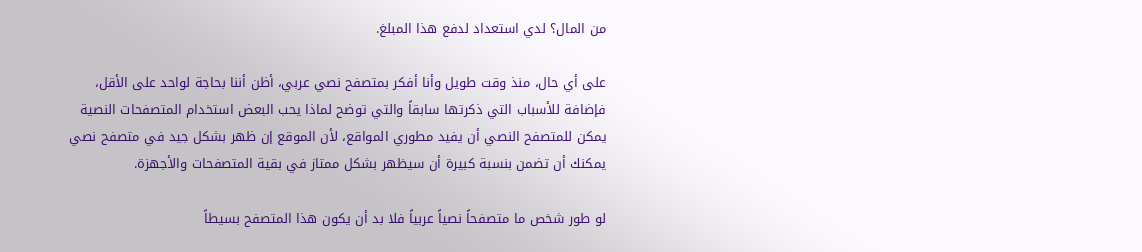من المال؟ لدي استعداد لدفع هذا المبلغ.

على أي حال، منذ وقت طويل وأنا أفكر بمتصفح نصي عربي، أظن أننا بحاجة لواحد على الأقل، فإضافة للأسباب التي ذكرتها سابقاً والتي توضح لماذا يحب البعض استخدام المتصفحات النصية يمكن للمتصفح النصي أن يفيد مطوري المواقع، لأن الموقع إن ظهر بشكل جيد في متصفح نصي يمكنك أن تضمن بنسبة كبيرة أن سيظهر بشكل ممتاز في بقية المتصفحات والأجهزة.

لو طور شخص ما متصفحاً نصياً عربياً فلا بد أن يكون هذا المتصفح بسيطاً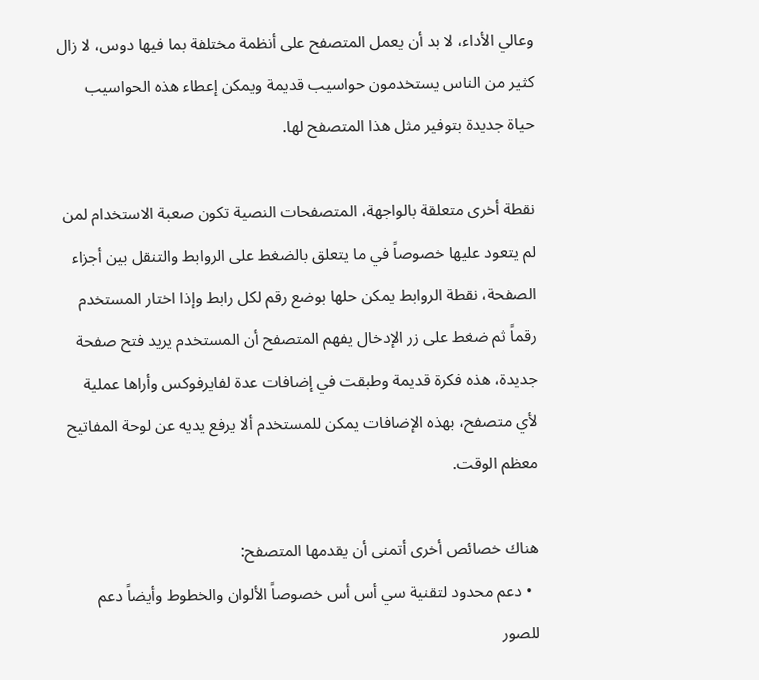وعالي الأداء، لا بد أن يعمل المتصفح على أنظمة مختلفة بما فيها دوس، لا زال كثير من الناس يستخدمون حواسيب قديمة ويمكن إعطاء هذه الحواسيب حياة جديدة بتوفير مثل هذا المتصفح لها.

نقطة أخرى متعلقة بالواجهة، المتصفحات النصية تكون صعبة الاستخدام لمن لم يتعود عليها خصوصاً في ما يتعلق بالضغط على الروابط والتنقل بين أجزاء الصفحة، نقطة الروابط يمكن حلها بوضع رقم لكل رابط وإذا اختار المستخدم رقماً ثم ضغط على زر الإدخال يفهم المتصفح أن المستخدم يريد فتح صفحة جديدة، هذه فكرة قديمة وطبقت في إضافات عدة لفايرفوكس وأراها عملية لأي متصفح، بهذه الإضافات يمكن للمستخدم ألا يرفع يديه عن لوحة المفاتيح معظم الوقت.

هناك خصائص أخرى أتمنى أن يقدمها المتصفح:
  • دعم محدود لتقنية سي أس أس خصوصاً الألوان والخطوط وأيضاً دعم للصور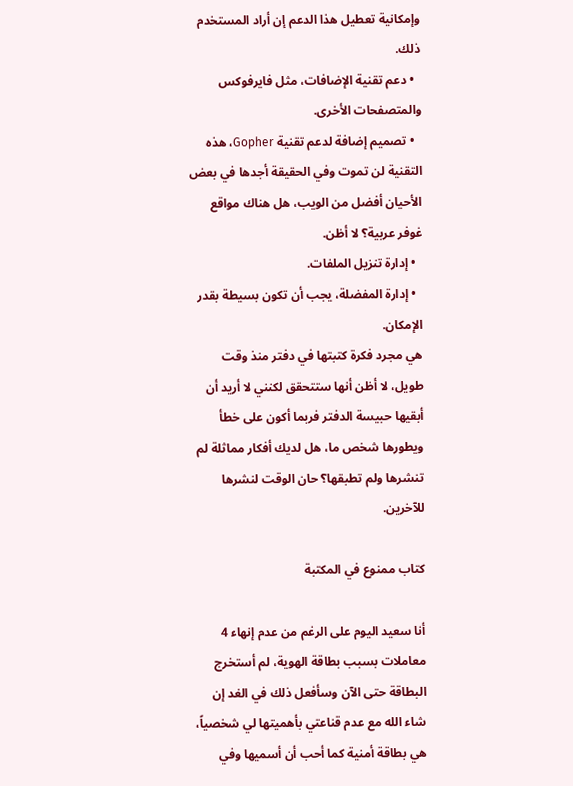وإمكانية تعطيل هذا الدعم إن أراد المستخدم ذلك.
  • دعم تقنية الإضافات، مثل فايرفوكس والمتصفحات الأخرى.
  • تصميم إضافة لدعم تقنية Gopher، هذه التقنية لن تموت وفي الحقيقة أجدها في بعض الأحيان أفضل من الويب، هل هناك مواقع غوفر عربية؟ لا أظن.
  • إدارة تنزيل الملفات.
  • إدارة المفضلة، يجب أن تكون بسيطة بقدر الإمكان.
هي مجرد فكرة كتبتها في دفتر منذ وقت طويل، لا أظن أنها ستتحقق لكنني لا أريد أن أبقيها حبيسة الدفتر فربما أكون على خطأ ويطورها شخص ما، هل لديك أفكار مماثلة لم تنشرها ولم تطبقها؟ حان الوقت لنشرها للآخرين.

كتاب ممنوع في المكتبة

أنا سعيد اليوم على الرغم من عدم إنهاء 4 معاملات بسبب بطاقة الهوية، لم أستخرج البطاقة حتى الآن وسأفعل ذلك في الغد إن شاء الله مع عدم قناعتي بأهميتها لي شخصياً، هي بطاقة أمنية كما أحب أن أسميها وفي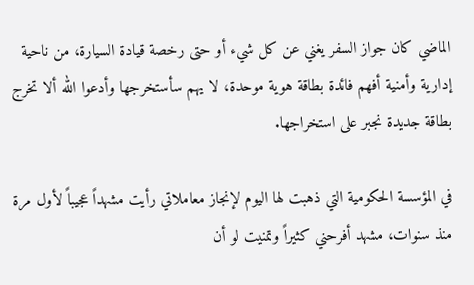الماضي كان جواز السفر يغني عن كل شيء أو حتى رخصة قيادة السيارة، من ناحية إدارية وأمنية أفهم فائدة بطاقة هوية موحدة، لا يهم سأستخرجها وأدعوا الله ألا تخرج بطاقة جديدة نجبر على استخراجها.

في المؤسسة الحكومية التي ذهبت لها اليوم لإنجاز معاملاتي رأيت مشهداً عجيباً لأول مرة منذ سنوات، مشهد أفرحني كثيراً وتمنيت لو أن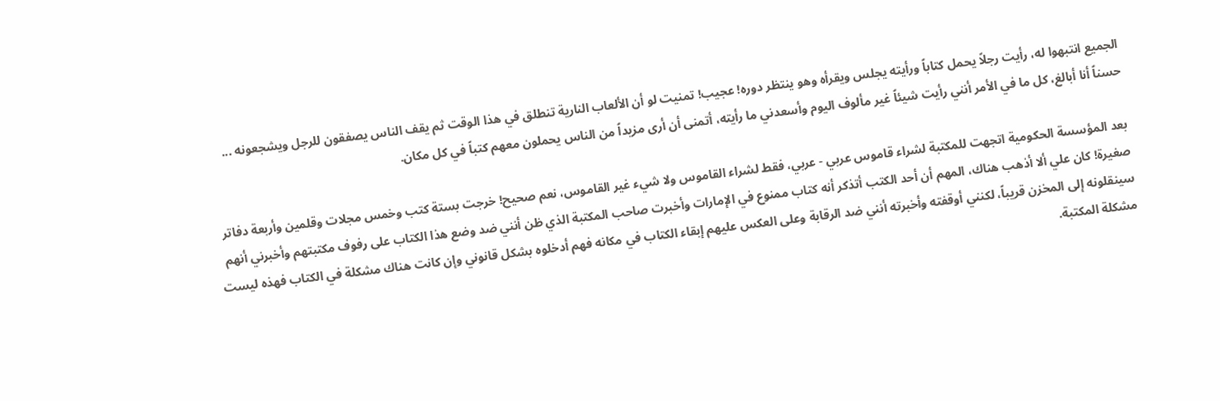الجميع انتبهوا له، رأيت رجلاً يحمل كتاباً ورأيته يجلس ويقرأه وهو ينتظر دوره! عجيب! تمنيت لو أن الألعاب النارية تنطلق في هذا الوقت ثم يقف الناس يصفقون للرجل ويشجعونه ... حسناً أنا أبالغ، كل ما في الأمر أنني رأيت شيئاً غير مألوف اليوم وأسعدني ما رأيته، أتمنى أن أرى مزيداً من الناس يحملون معهم كتباً في كل مكان.

بعد المؤسسة الحكومية اتجهت للمكتبة لشراء قاموس عربي - عربي، فقط لشراء القاموس ولا شيء غير القاموس، نعم صحيح! خرجت بستة كتب وخمس مجلات وقلمين وأربعة دفاتر صغيرة! كان علي ألا أذهب هناك، المهم أن أحد الكتب أتذكر أنه كتاب ممنوع في الإمارات وأخبرت صاحب المكتبة الذي ظن أنني ضد وضع هذا الكتاب على رفوف مكتبتهم وأخبرني أنهم سينقلونه إلى المخزن قريباً، لكنني أوقفته وأخبرته أنني ضد الرقابة وعلى العكس عليهم إبقاء الكتاب في مكانه فهم أدخلوه بشكل قانوني وإن كانت هناك مشكلة في الكتاب فهذه ليست مشكلة المكتبة.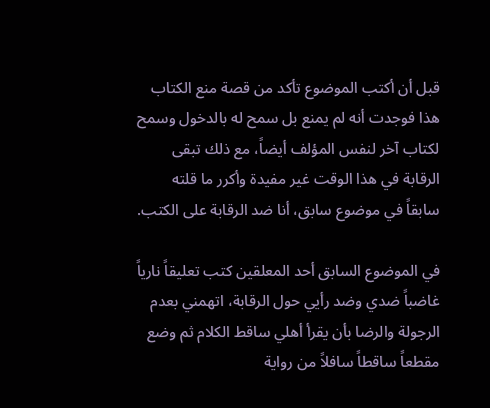قبل أن أكتب الموضوع تأكد من قصة منع الكتاب هذا فوجدت أنه لم يمنع بل سمح له بالدخول وسمح لكتاب آخر لنفس المؤلف أيضاً، مع ذلك تبقى الرقابة في هذا الوقت غير مفيدة وأكرر ما قلته سابقاً في موضوع سابق، أنا ضد الرقابة على الكتب.

في الموضوع السابق أحد المعلقين كتب تعليقاً نارياً غاضباً ضدي وضد رأيي حول الرقابة، اتهمني بعدم الرجولة والرضا بأن يقرأ أهلي ساقط الكلام ثم وضع مقطعاً ساقطاً سافلاً من رواية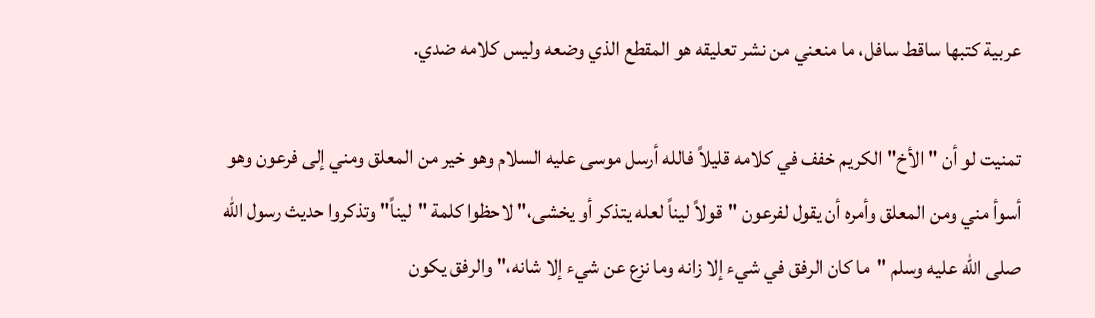عربية كتبها ساقط سافل، ما منعني من نشر تعليقه هو المقطع الذي وضعه وليس كلامه ضدي.

تمنيت لو أن "الأخ" الكريم خفف في كلامه قليلاً فالله أرسل موسى عليه السلام وهو خير من المعلق ومني إلى فرعون وهو أسوأ مني ومن المعلق وأمره أن يقول لفرعون "قولاً ليناً لعله يتذكر أو يخشى،" لاحظوا كلمة "ليناً" وتذكروا حديث رسول الله صلى الله عليه وسلم "ما كان الرفق في شيء إلا زانه وما نزع عن شيء إلا شانه،" والرفق يكون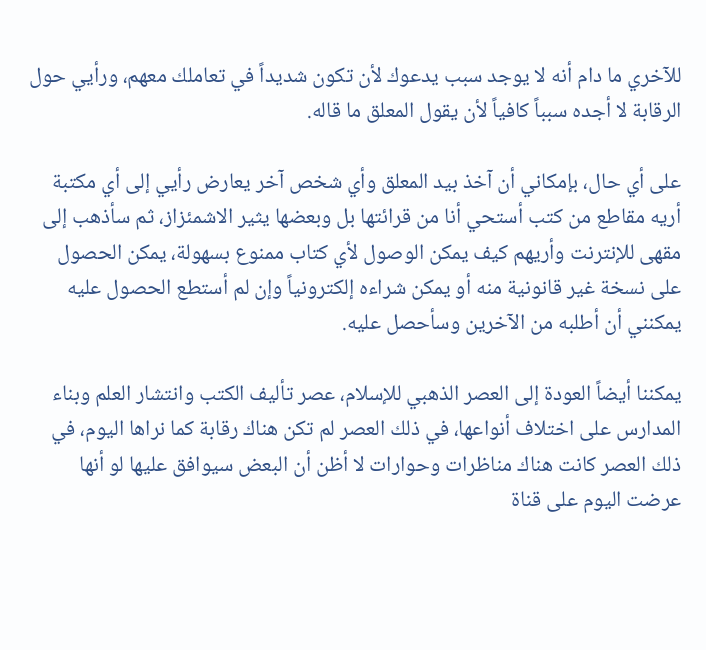للآخري ما دام أنه لا يوجد سبب يدعوك لأن تكون شديداً في تعاملك معهم، ورأيي حول الرقابة لا أجده سبباً كافياً لأن يقول المعلق ما قاله.

على أي حال، بإمكاني أن آخذ بيد المعلق وأي شخص آخر يعارض رأيي إلى أي مكتبة أريه مقاطع من كتب أستحي أنا من قرائتها بل وبعضها يثير الاشمئزاز، ثم سأذهب إلى مقهى للإنترنت وأريهم كيف يمكن الوصول لأي كتاب ممنوع بسهولة، يمكن الحصول على نسخة غير قانونية منه أو يمكن شراءه إلكترونياً وإن لم أستطع الحصول عليه يمكنني أن أطلبه من الآخرين وسأحصل عليه.

يمكننا أيضاً العودة إلى العصر الذهبي للإسلام، عصر تأليف الكتب وانتشار العلم وبناء المدارس على اختلاف أنواعها، في ذلك العصر لم تكن هناك رقابة كما نراها اليوم، في ذلك العصر كانت هناك مناظرات وحوارات لا أظن أن البعض سيوافق عليها لو أنها عرضت اليوم على قناة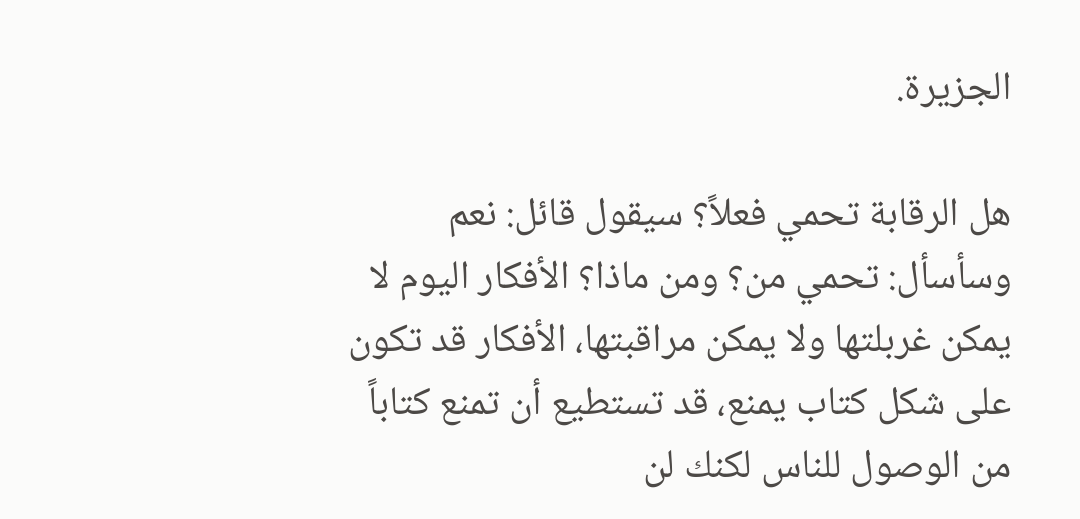الجزيرة.

هل الرقابة تحمي فعلاً؟ سيقول قائل: نعم وسأسأل: تحمي من؟ ومن ماذا؟ الأفكار اليوم لا يمكن غربلتها ولا يمكن مراقبتها، الأفكار قد تكون على شكل كتاب يمنع، قد تستطيع أن تمنع كتاباً من الوصول للناس لكنك لن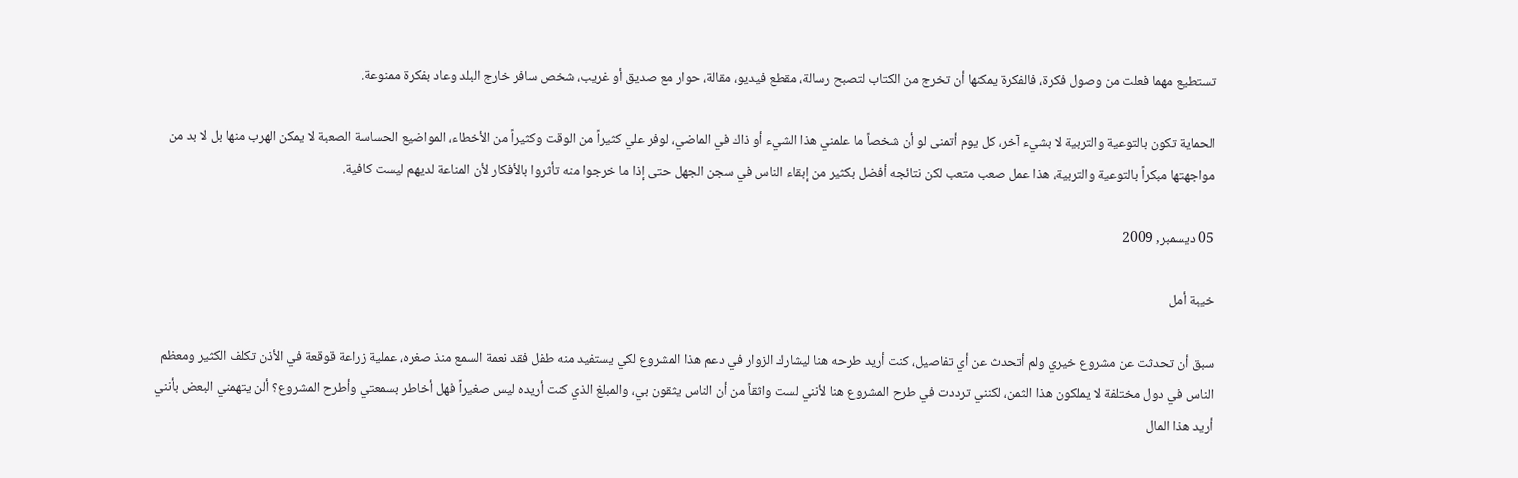تستطيع مهما فعلت من وصول فكرة، فالفكرة يمكنها أن تخرج من الكتاب لتصبح رسالة، مقطع فيديو، مقالة، حوار مع صديق أو غريب، شخص سافر خارج البلد وعاد بفكرة ممنوعة.

الحماية تكون بالتوعية والتربية لا بشيء آخر، كل يوم أتمنى لو أن شخصاً ما علمني هذا الشيء أو ذاك في الماضي، لوفر علي كثيراً من الوقت وكثيراً من الأخطاء، المواضيع الحساسة الصعبة لا يمكن الهرب منها بل لا بد من مواجهتها مبكراً بالتوعية والتربية، هذا عمل صعب متعب لكن نتائجه أفضل بكثير من إبقاء الناس في سجن الجهل حتى إذا ما خرجوا منه تأثروا بالأفكار لأن المناعة لديهم ليست كافية.

05 ديسمبر, 2009

خيبة أمل

سبق أن تحدثت عن مشروع خيري ولم أتحدث عن أي تفاصيل، كنت أريد طرحه هنا ليشارك الزوار في دعم هذا المشروع لكي يستفيد منه طفل فقد نعمة السمع منذ صغره، عملية زراعة قوقعة في الأذن تكلف الكثير ومعظم الناس في دول مختلفة لا يملكون هذا الثمن، لكنني ترددت في طرح المشروع هنا لأنني لست واثقاً من أن الناس يثقون بي، والمبلغ الذي كنت أريده ليس صغيراً فهل أخاطر بسمعتي وأطرح المشروع؟ ألن يتهمني البعض بأنني أريد هذا المال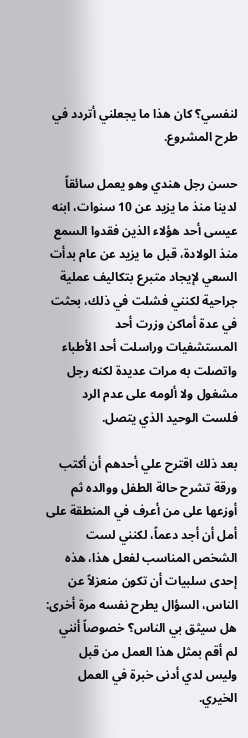لنفسي؟ كان هذا ما يجعلني أتردد في طرح المشروع.

حسن رجل هندي وهو يعمل سائقاً لدينا منذ ما يزيد عن 10 سنوات، ابنه عيسى أحد هؤلاء الذين فقدوا السمع منذ الولادة، قبل ما يزيد عن عام بدأت السعي لإيجاد متبرع بتكاليف عملية جراحية لكنني فشلت في ذلك، بحثت في عدة أماكن وزرت أحد المستشفيات وراسلت أحد الأطباء واتصلت به مرات عديدة لكنه رجل مشغول ولا ألومه على عدم الرد فلست الوحيد الذي يتصل.

بعد ذلك اقترح علي أحدهم أن أكتب ورقة تشرح حالة الطفل ووالده ثم أوزعها على من أعرف في المنطقة على أمل أن أجد دعماً، لكنني لست الشخص المناسب لفعل هذا، هذه إحدى سلبيات أن تكون منعزلاً عن الناس، السؤال يطرح نفسه مرة أخرى: هل سيثق بي الناس؟ خصوصاً أنني لم أقم بمثل هذا العمل من قبل وليس لدي أدنى خبرة في العمل الخيري.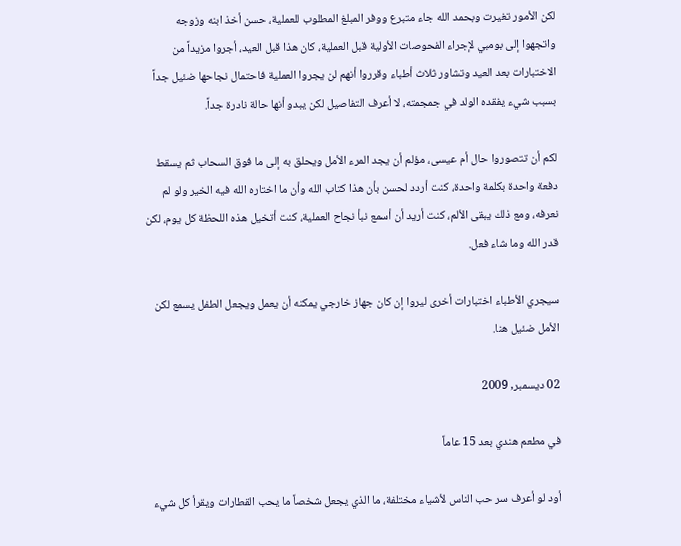لكن الأمور تغيرت وبحمد الله جاء متبرع ووفر المبلغ المطلوب للعملية، حسن أخذ ابنه وزوجه واتجهوا إلى بومبي لإجراء الفحوصات الأولية قبل العملية، كان هذا قبل العيد، أجروا مزيداً من الاختبارات بعد العيد وتشاور ثلاث أطباء وقرروا أنهم لن يجروا العملية فاحتمال نجاحها ضئيل جداً بسبب شيء يفقده الولد في جمجمته، لا أعرف التفاصيل لكن يبدو أنها حالة نادرة جداً.

لكم أن تتصوروا حال أم عيسى، مؤلم أن يجد المرء الأمل ويحلق به إلى ما فوق السحاب ثم يسقط دفعة واحدة بكلمة واحدة، كنت أردد لحسن بأن هذا كتاب الله وأن ما اختاره الله فيه الخير ولو لم نعرفه، ومع ذلك يبقى الألم، كنت أريد أن أسمع نبأ نجاح العملية، كنت أتخيل هذه اللحظة كل يوم، لكن قدر الله وما شاء فعل.

سيجري الأطباء اختبارات أخرى ليروا إن كان جهاز خارجي يمكنه أن يعمل ويجعل الطفل يسمع لكن الأمل ضئيل هنا.

02 ديسمبر, 2009

في مطعم هندي بعد 15 عاماً

أود لو أعرف سر حب الناس لأشياء مختلفة، ما الذي يجعل شخصاً ما يحب القطارات ويقرأ كل شيء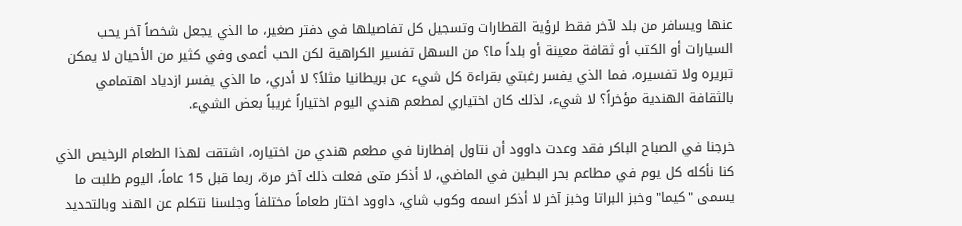عنها ويسافر من بلد لآخر فقط لرؤية القطارات وتسجيل كل تفاصيلها في دفتر صغير، ما الذي يجعل شخصاً آخر يحب السيارات أو الكتب أو ثقافة معينة أو بلداً ما؟ من السهل تفسير الكراهية لكن الحب أعمى وفي كثير من الأحيان لا يمكن تبريره ولا تفسيره، فما الذي يفسر رغبتي بقراءة كل شيء عن بريطانيا مثلاً؟ لا أدري، ما الذي يفسر ازدياد اهتمامي بالثقافة الهندية مؤخراً؟ لا شيء، لذلك كان اختياري لمطعم هندي اليوم اختياراً غريباً بعض الشيء.

خرجنا في الصباح الباكر فقد وعدت داوود أن نتاول إفطارنا في مطعم هندي من اختياره، اشتقت لهذا الطعام الرخيص الذي كنا نأكله كل يوم في مطاعم بحر البطين في الماضي، لا أذكر متى فعلت ذلك آخر مرة، ربما قبل 15 عاماً، اليوم طلبت ما يسمى "كيما" وخبز البراتا وخبز آخر لا أذكر اسمه وكوب شاي، داوود اختار طعاماً مختلفاً وجلسنا نتكلم عن الهند وبالتحديد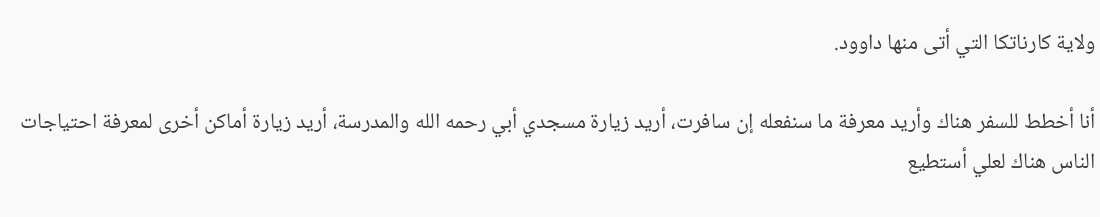ولاية كارناتكا التي أتى منها داوود.

أنا أخطط للسفر هناك وأريد معرفة ما سنفعله إن سافرت، أريد زيارة مسجدي أبي رحمه الله والمدرسة، أريد زيارة أماكن أخرى لمعرفة احتياجات الناس هناك لعلي أستطيع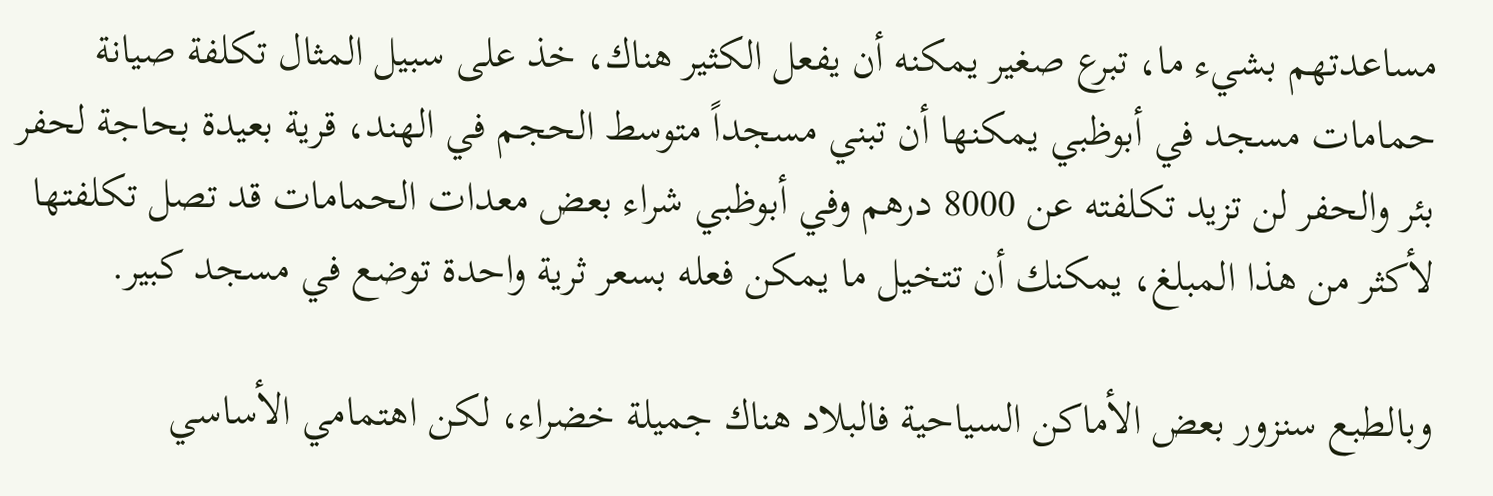مساعدتهم بشيء ما، تبرع صغير يمكنه أن يفعل الكثير هناك، خذ على سبيل المثال تكلفة صيانة حمامات مسجد في أبوظبي يمكنها أن تبني مسجداً متوسط الحجم في الهند، قرية بعيدة بحاجة لحفر بئر والحفر لن تزيد تكلفته عن 8000 درهم وفي أبوظبي شراء بعض معدات الحمامات قد تصل تكلفتها لأكثر من هذا المبلغ، يمكنك أن تتخيل ما يمكن فعله بسعر ثرية واحدة توضع في مسجد كبير.

وبالطبع سنزور بعض الأماكن السياحية فالبلاد هناك جميلة خضراء، لكن اهتمامي الأساسي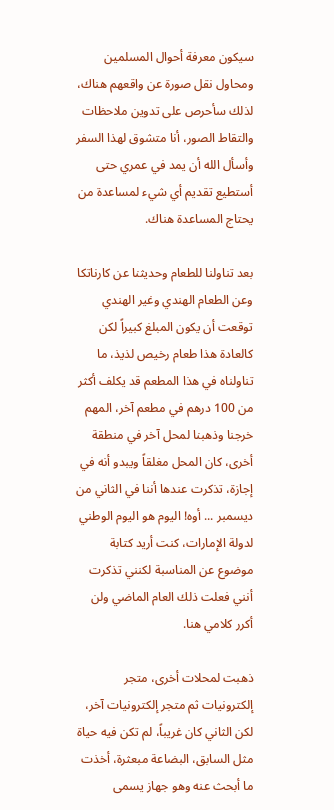سيكون معرفة أحوال المسلمين ومحاول نقل صورة عن واقعهم هناك، لذلك سأحرص على تدوين ملاحظات والتقاط الصور، أنا متشوق لهذا السفر وأسأل الله أن يمد في عمري حتى أستطيع تقديم أي شيء لمساعدة من يحتاج المساعدة هناك.

بعد تناولنا للطعام وحديثنا عن كارناتكا وعن الطعام الهندي وغير الهندي توقعت أن يكون المبلغ كبيراً لكن كالعادة هذا طعام رخيص لذيذ، ما تناولناه في هذا المطعم قد يكلف أكثر من 100 درهم في مطعم آخر، المهم خرجنا وذهبنا لمحل آخر في منطقة أخرى، كان المحل مغلقاً ويبدو أنه في إجازة، تذكرت عندها أننا في الثاني من ديسمبر ... أوه! اليوم هو اليوم الوطني لدولة الإمارات، كنت أريد كتابة موضوع عن المناسبة لكنني تذكرت أنني فعلت ذلك العام الماضي ولن أكرر كلامي هنا.

ذهبت لمحلات أخرى، متجر إلكترونيات ثم متجر إلكترونيات آخر، لكن الثاني كان غريباً، لم تكن فيه حياة مثل السابق، البضاعة مبعثرة، أخذت ما أبحث عنه وهو جهاز يسمى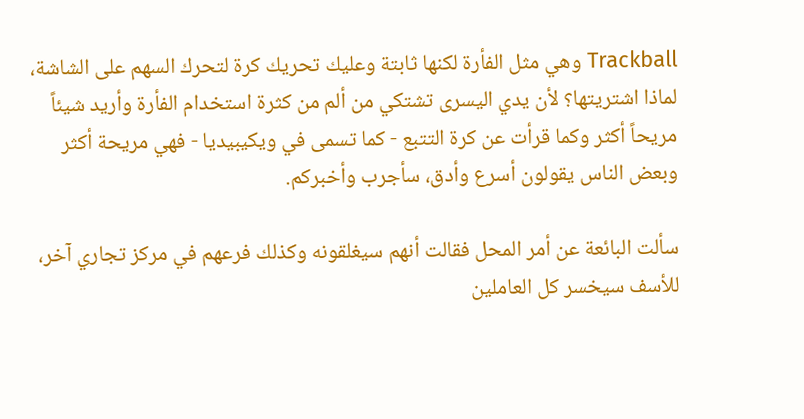Trackball وهي مثل الفأرة لكنها ثابتة وعليك تحريك كرة لتحرك السهم على الشاشة، لماذا اشتريتها؟ لأن يدي اليسرى تشتكي من ألم من كثرة استخدام الفأرة وأريد شيئاً مريحاً أكثر وكما قرأت عن كرة التتبع - كما تسمى في ويكيبيديا - فهي مريحة أكثر وبعض الناس يقولون أسرع وأدق، سأجرب وأخبركم.

سألت البائعة عن أمر المحل فقالت أنهم سيغلقونه وكذلك فرعهم في مركز تجاري آخر، للأسف سيخسر كل العاملين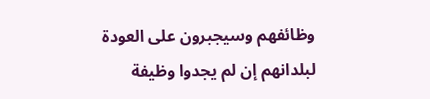وظائفهم وسيجبرون على العودة لبلدانهم إن لم يجدوا وظيفة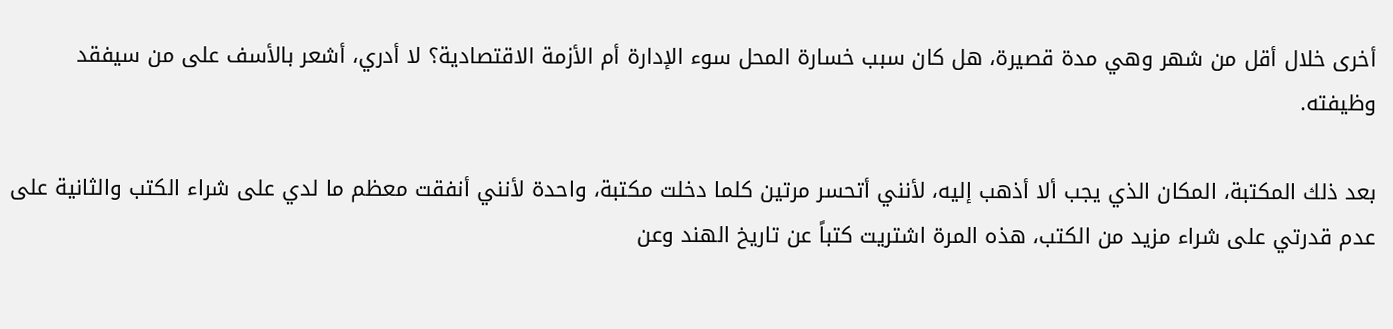أخرى خلال أقل من شهر وهي مدة قصيرة، هل كان سبب خسارة المحل سوء الإدارة أم الأزمة الاقتصادية؟ لا أدري، أشعر بالأسف على من سيفقد وظيفته.

بعد ذلك المكتبة، المكان الذي يجب ألا أذهب إليه، لأنني أتحسر مرتين كلما دخلت مكتبة، واحدة لأنني أنفقت معظم ما لدي على شراء الكتب والثانية على عدم قدرتي على شراء مزيد من الكتب، هذه المرة اشتريت كتباً عن تاريخ الهند وعن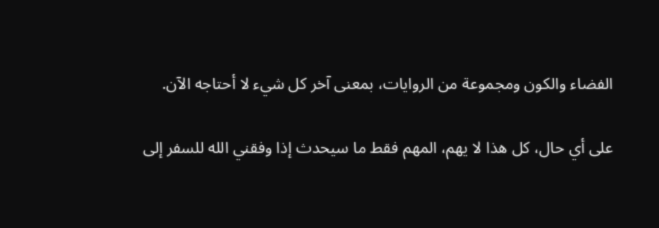الفضاء والكون ومجموعة من الروايات، بمعنى آخر كل شيء لا أحتاجه الآن.

على أي حال، كل هذا لا يهم، المهم فقط ما سيحدث إذا وفقني الله للسفر إلى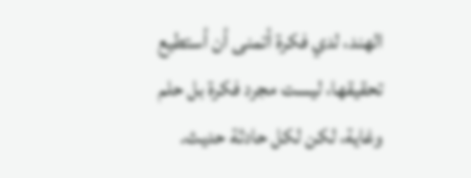الهند، لدي فكرة أتمنى أن أستطيع تحقيقها، ليست مجرد فكرة بل حلم وغاية، لكن لكل حادثة حديث.